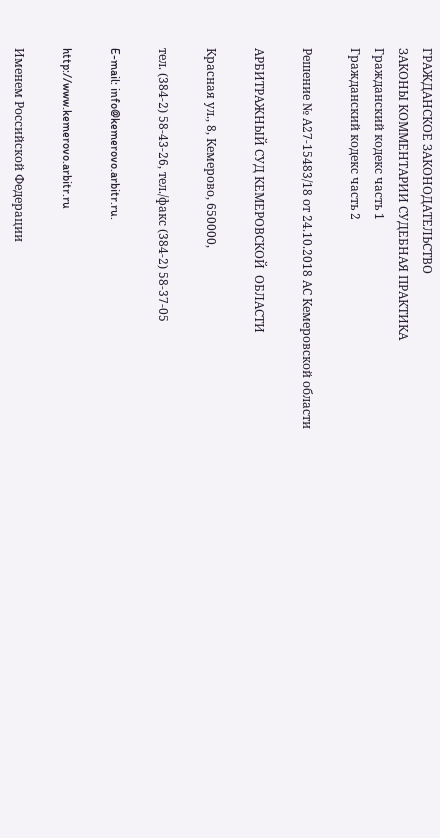ГРАЖДАНСКОЕ ЗАКОНОДАТЕЛЬСТВО
ЗАКОНЫ КОММЕНТАРИИ СУДЕБНАЯ ПРАКТИКА
Гражданский кодекс часть 1
Гражданский кодекс часть 2

Решение № А27-15483/18 от 24.10.2018 АС Кемеровской области

АРБИТРАЖНЫЙ СУД КЕМЕРОВСКОЙ  ОБЛАСТИ

Красная ул., 8, Кемерово, 650000,

тел. (384-2) 58-43-26, тел./факс (384-2) 58-37-05

E-mail: info@kemerovo.arbitr.ru.

http://www.kemerovo.arbitr.ru

Именем Российской Федерации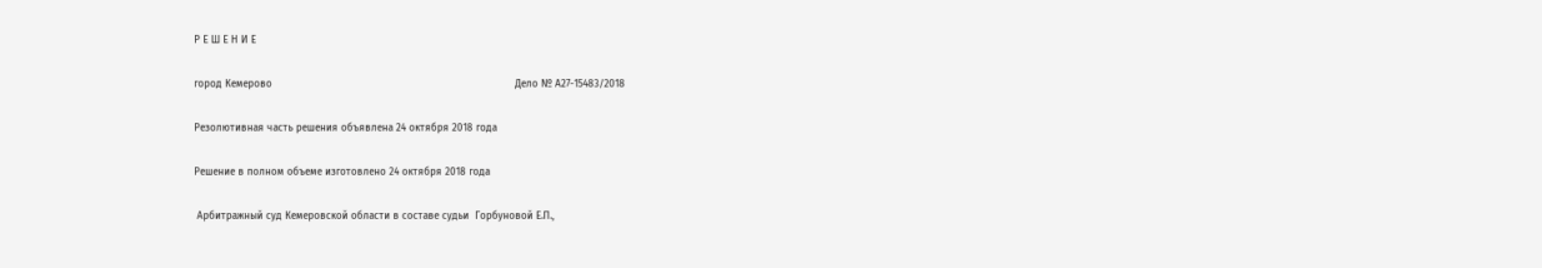Р Е Ш Е Н И Е

город Кемерово                                                                                 Дело № А27-15483/2018

Резолютивная часть решения объявлена 24 октября 2018 года

Решение в полном объеме изготовлено 24 октября 2018 года

 Арбитражный суд Кемеровской области в составе судьи  Горбуновой Е.П.,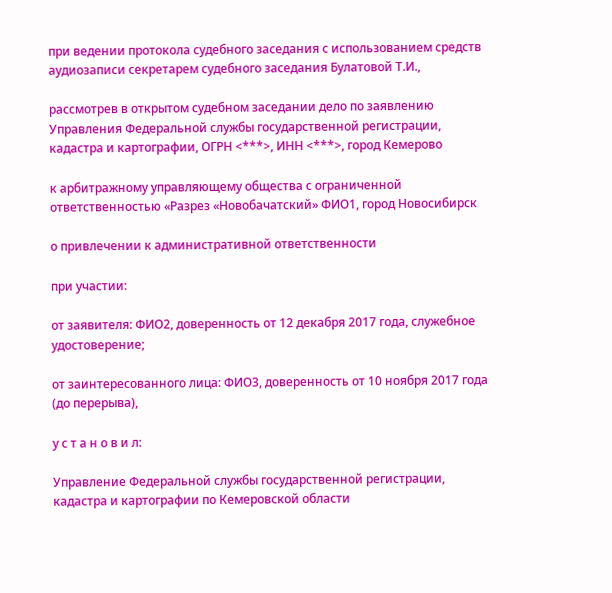при ведении протокола судебного заседания с использованием средств аудиозаписи секретарем судебного заседания Булатовой Т.И.,

рассмотрев в открытом судебном заседании дело по заявлению Управления Федеральной службы государственной регистрации, кадастра и картографии, ОГРН <***>, ИНН <***>, город Кемерово

к арбитражному управляющему общества с ограниченной ответственностью «Разрез «Новобачатский» ФИО1, город Новосибирск

о привлечении к административной ответственности

при участии:

от заявителя: ФИО2, доверенность от 12 декабря 2017 года, служебное удостоверение;

от заинтересованного лица: ФИО3, доверенность от 10 ноября 2017 года (до перерыва),

у с т а н о в и л:

Управление Федеральной службы государственной регистрации, кадастра и картографии по Кемеровской области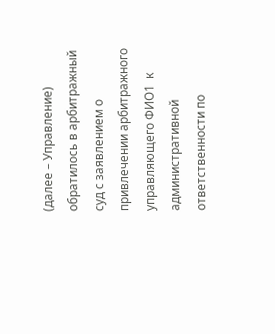(далее – Управление) обратилось в арбитражный суд с заявлением о привлечении арбитражного управляющего ФИО1  к административной ответственности по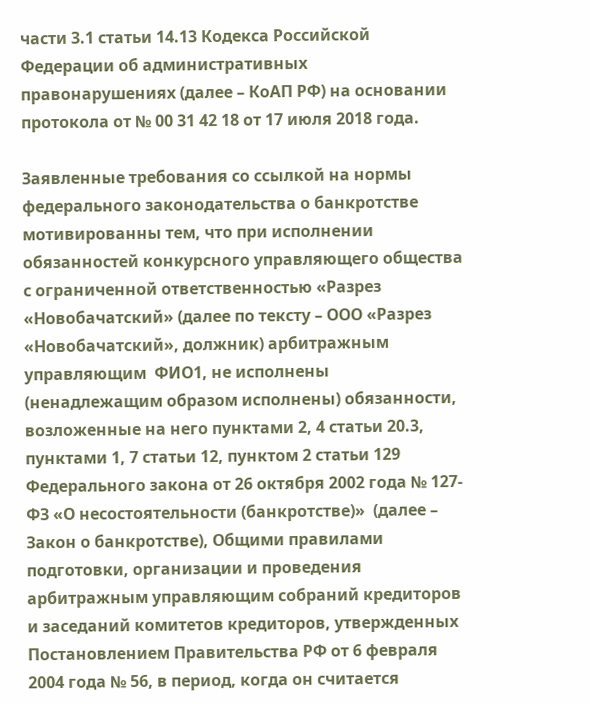части 3.1 статьи 14.13 Кодекса Российской Федерации об административных правонарушениях (далее – КоАП РФ) на основании протокола от № 00 31 42 18 от 17 июля 2018 года.

Заявленные требования со ссылкой на нормы федерального законодательства о банкротстве мотивированны тем, что при исполнении обязанностей конкурсного управляющего общества с ограниченной ответственностью «Разрез «Новобачатский» (далее по тексту – ООО «Разрез «Новобачатский», должник) арбитражным управляющим  ФИО1, не исполнены (ненадлежащим образом исполнены) обязанности, возложенные на него пунктами 2, 4 статьи 20.3, пунктами 1, 7 статьи 12, пунктом 2 статьи 129 Федерального закона от 26 октября 2002 года № 127-ФЗ «О несостоятельности (банкротстве)»  (далее – Закон о банкротстве), Общими правилами подготовки, организации и проведения арбитражным управляющим собраний кредиторов и заседаний комитетов кредиторов, утвержденных  Постановлением Правительства РФ от 6 февраля 2004 года № 56, в период, когда он считается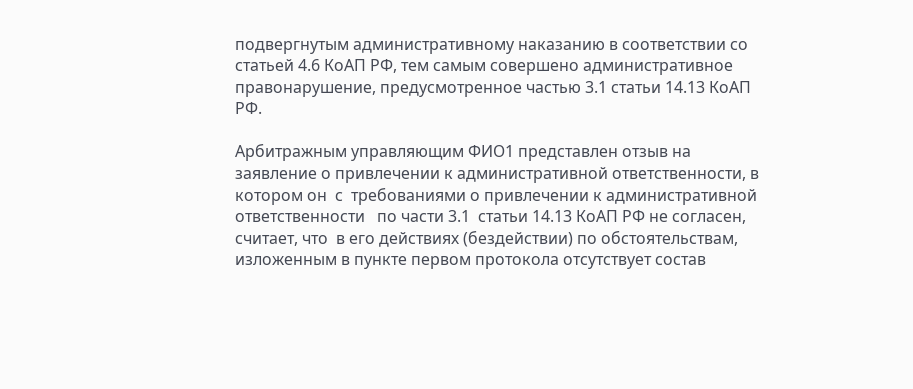подвергнутым административному наказанию в соответствии со статьей 4.6 КоАП РФ, тем самым совершено административное правонарушение, предусмотренное частью 3.1 статьи 14.13 КоАП РФ.

Арбитражным управляющим ФИО1 представлен отзыв на заявление о привлечении к административной ответственности, в котором он  с  требованиями о привлечении к административной ответственности   по части 3.1  статьи 14.13 КоАП РФ не согласен, считает, что  в его действиях (бездействии) по обстоятельствам, изложенным в пункте первом протокола отсутствует состав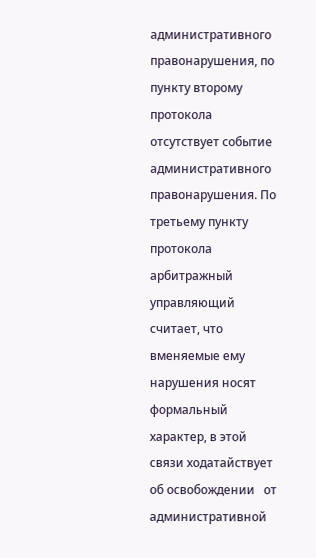административного правонарушения, по пункту второму протокола отсутствует событие административного правонарушения. По третьему пункту протокола арбитражный управляющий считает, что вменяемые ему нарушения носят формальный характер, в этой  связи ходатайствует об освобождении   от административной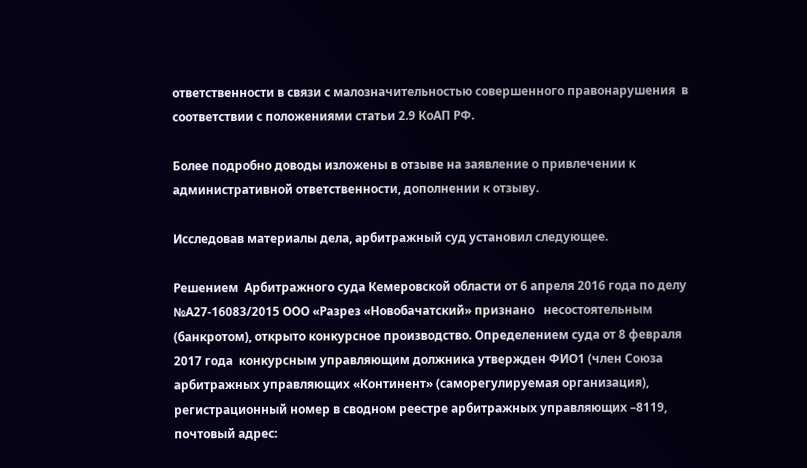ответственности в связи с малозначительностью совершенного правонарушения  в соответствии с положениями статьи 2.9 КоАП РФ.

Более подробно доводы изложены в отзыве на заявление о привлечении к административной ответственности, дополнении к отзыву.

Исследовав материалы дела, арбитражный суд установил следующее.

Решением  Арбитражного суда Кемеровской области от 6 апреля 2016 года по делу №А27-16083/2015 ООО «Разрез «Новобачатский» признано   несостоятельным (банкротом), открыто конкурсное производство. Определением суда от 8 февраля 2017 года  конкурсным управляющим должника утвержден ФИО1 (член Союза арбитражных управляющих «Континент» (саморегулируемая организация), регистрационный номер в сводном реестре арбитражных управляющих –8119, почтовый адрес: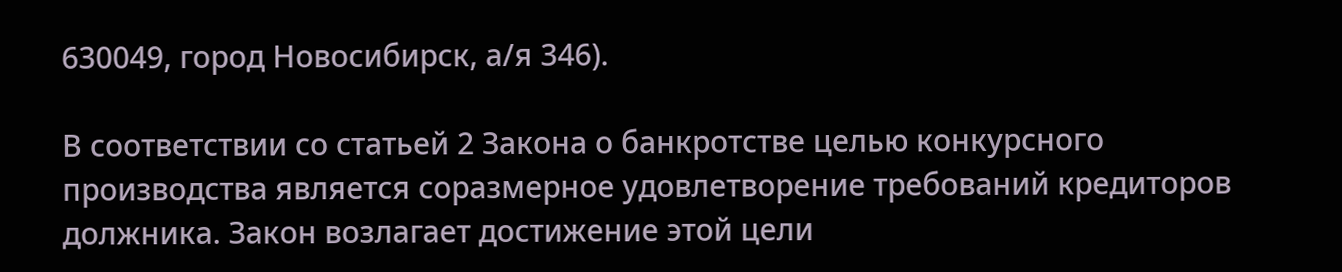630049, город Новосибирск, а/я 346).

В соответствии со статьей 2 Закона о банкротстве целью конкурсного производства является соразмерное удовлетворение требований кредиторов должника. Закон возлагает достижение этой цели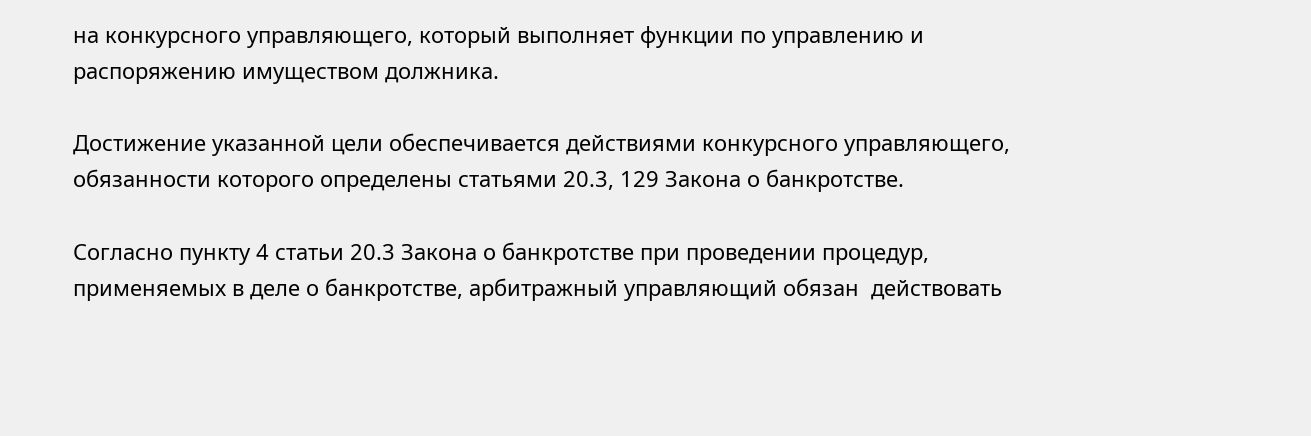на конкурсного управляющего, который выполняет функции по управлению и распоряжению имуществом должника.

Достижение указанной цели обеспечивается действиями конкурсного управляющего, обязанности которого определены статьями 20.3, 129 Закона о банкротстве.

Согласно пункту 4 статьи 20.3 Закона о банкротстве при проведении процедур, применяемых в деле о банкротстве, арбитражный управляющий обязан  действовать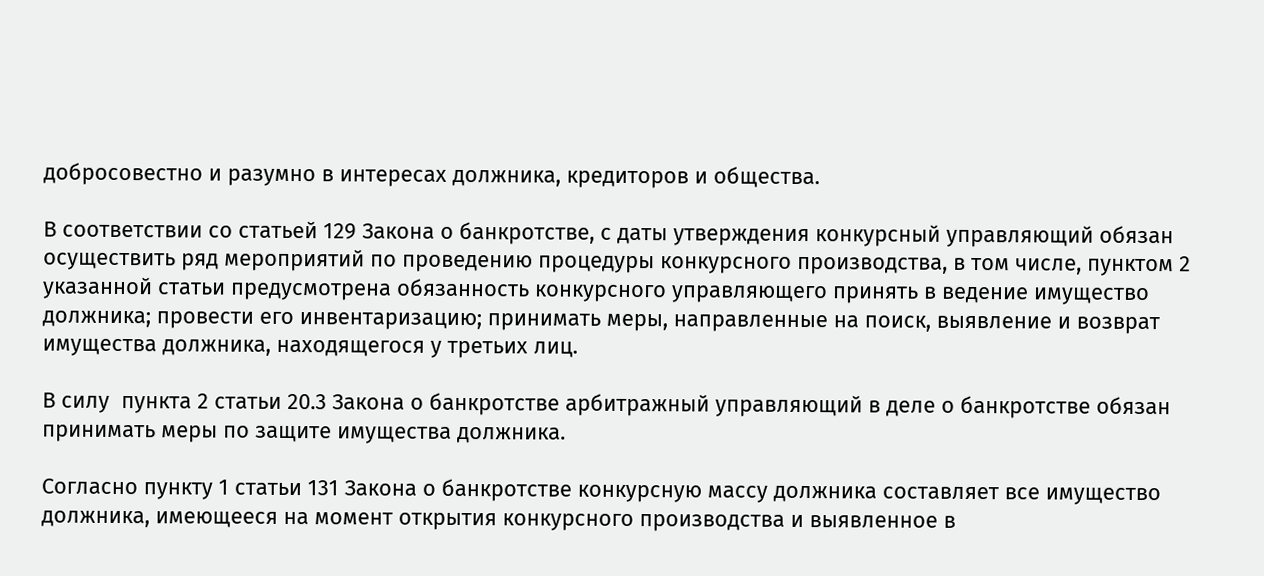добросовестно и разумно в интересах должника, кредиторов и общества.

В соответствии со статьей 129 Закона о банкротстве, с даты утверждения конкурсный управляющий обязан осуществить ряд мероприятий по проведению процедуры конкурсного производства, в том числе, пунктом 2 указанной статьи предусмотрена обязанность конкурсного управляющего принять в ведение имущество должника; провести его инвентаризацию; принимать меры, направленные на поиск, выявление и возврат имущества должника, находящегося у третьих лиц.

В силу  пункта 2 статьи 20.3 Закона о банкротстве арбитражный управляющий в деле о банкротстве обязан принимать меры по защите имущества должника.

Согласно пункту 1 статьи 131 Закона о банкротстве конкурсную массу должника составляет все имущество должника, имеющееся на момент открытия конкурсного производства и выявленное в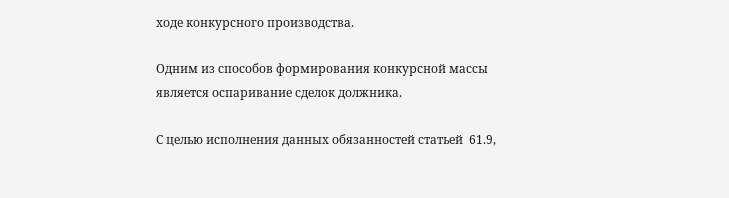ходе конкурсного производства.

Одним из способов формирования конкурсной массы является оспаривание сделок должника.

С целью исполнения данных обязанностей статьей  61.9,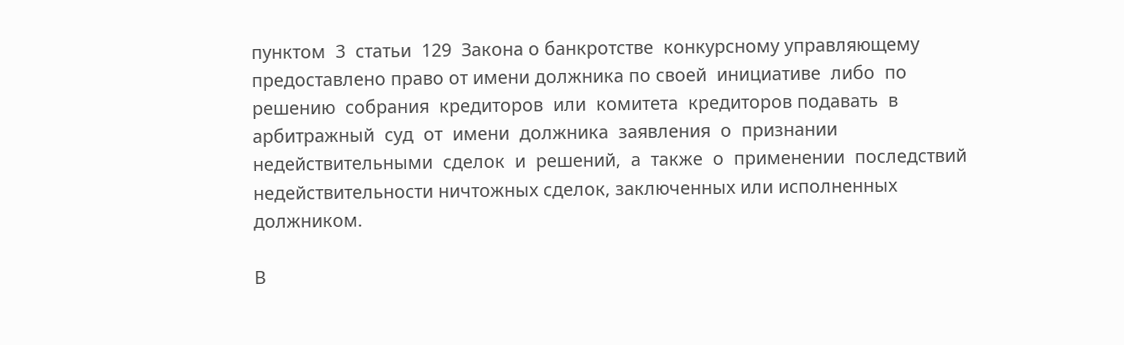пунктом  3  статьи  129  Закона о банкротстве  конкурсному управляющему предоставлено право от имени должника по своей  инициативе  либо  по  решению  собрания  кредиторов  или  комитета  кредиторов подавать  в  арбитражный  суд  от  имени  должника  заявления  о  признании недействительными  сделок  и  решений,  а  также  о  применении  последствий недействительности ничтожных сделок, заключенных или исполненных должником.

В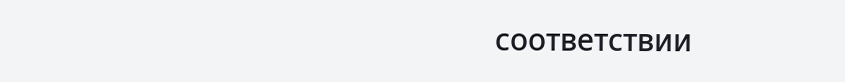соответствии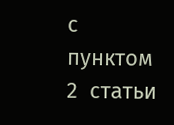с пунктом 2  статьи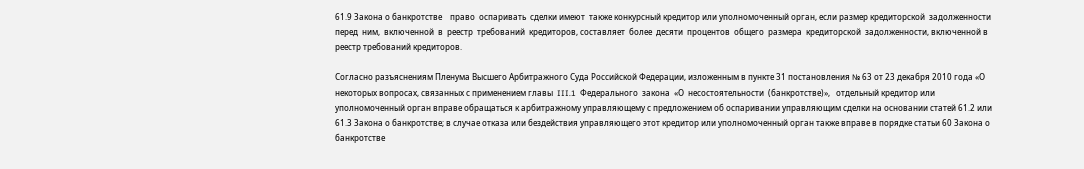61.9 Закона о банкротстве    право  оспаривать  сделки имеют  также конкурсный кредитор или уполномоченный орган, если размер кредиторской  задолженности  перед  ним,  включенной  в  реестр  требований  кредиторов, составляет  более  десяти  процентов  общего  размера  кредиторской  задолженности, включенной в реестр требований кредиторов.

Согласно разъяснениям Пленума Высшего Арбитражного Суда Российской Федерации, изложенным в пункте 31 постановления № 63 от 23 декабря 2010 года «О некоторых вопросах, связанных с применением главы  III.1  Федерального  закона  «О  несостоятельности  (банкротстве)»,   отдельный кредитор или уполномоченный орган вправе обращаться к арбитражному управляющему с предложением об оспаривании управляющим сделки на основании статей 61.2 или 61.3 Закона о банкротстве; в случае отказа или бездействия управляющего этот кредитор или уполномоченный орган также вправе в порядке статьи 60 Закона о банкротстве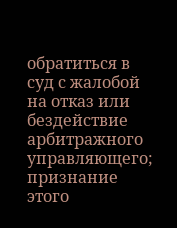обратиться в суд с жалобой на отказ или бездействие арбитражного управляющего; признание этого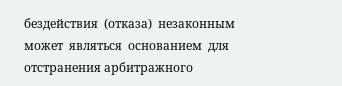бездействия  (отказа)  незаконным  может  являться  основанием  для  отстранения арбитражного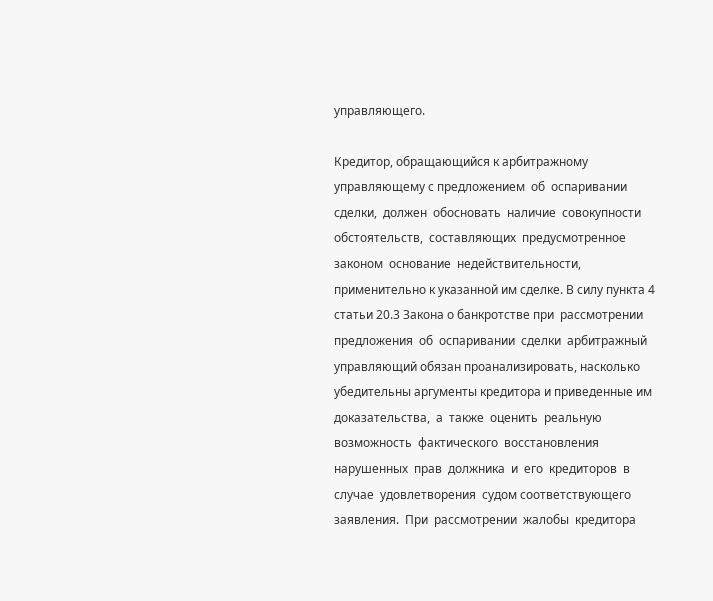управляющего.

Кредитор, обращающийся к арбитражному управляющему с предложением  об  оспаривании  сделки,  должен  обосновать  наличие  совокупности обстоятельств,  составляющих  предусмотренное  законом  основание  недействительности, применительно к указанной им сделке. В силу пункта 4 статьи 20.3 Закона о банкротстве при  рассмотрении  предложения  об  оспаривании  сделки  арбитражный  управляющий обязан проанализировать, насколько убедительны аргументы кредитора и приведенные им доказательства,  а  также  оценить  реальную  возможность  фактического  восстановления нарушенных  прав  должника  и  его  кредиторов  в  случае  удовлетворения  судом соответствующего  заявления.  При  рассмотрении  жалобы  кредитора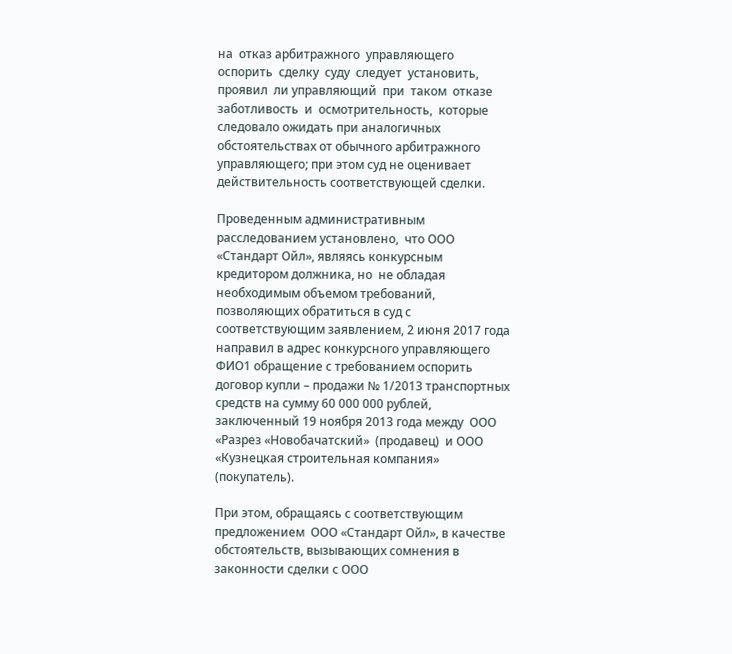на  отказ арбитражного  управляющего  оспорить  сделку  суду  следует  установить,  проявил  ли управляющий  при  таком  отказе  заботливость  и  осмотрительность,  которые  следовало ожидать при аналогичных обстоятельствах от обычного арбитражного управляющего; при этом суд не оценивает действительность соответствующей сделки.

Проведенным административным  расследованием установлено,  что ООО «Стандарт Ойл», являясь конкурсным кредитором должника, но  не обладая необходимым объемом требований, позволяющих обратиться в суд с соответствующим заявлением, 2 июня 2017 года направил в адрес конкурсного управляющего ФИО1 обращение с требованием оспорить договор купли – продажи № 1/2013 транспортных средств на сумму 60 000 000 рублей, заключенный 19 ноября 2013 года между  ООО «Разрез «Новобачатский»  (продавец)  и ООО «Кузнецкая строительная компания» (покупатель).

При этом, обращаясь с соответствующим предложением  ООО «Стандарт Ойл», в качестве обстоятельств, вызывающих сомнения в законности сделки с ООО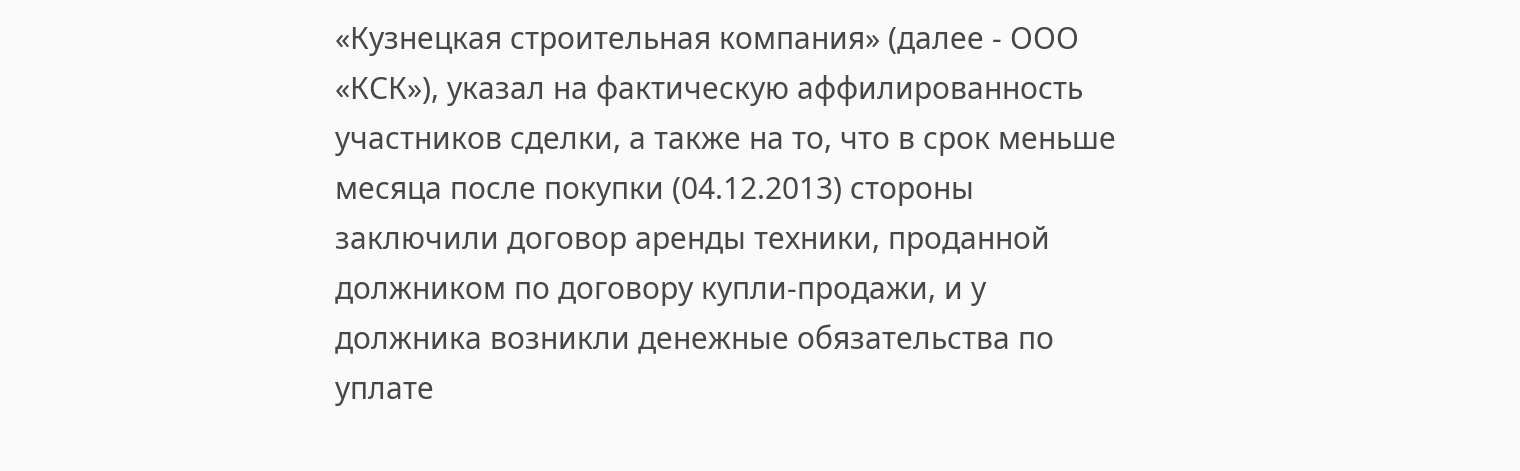«Кузнецкая строительная компания» (далее - ООО «КСК»), указал на фактическую аффилированность участников сделки, а также на то, что в срок меньше месяца после покупки (04.12.2013) стороны заключили договор аренды техники, проданной должником по договору купли-продажи, и у должника возникли денежные обязательства по уплате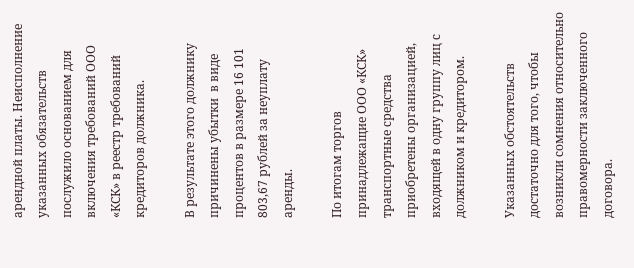арендной платы. Неисполнение указанных обязательств послужило основанием для включения требований ООО «КСК» в реестр требований кредиторов должника.

В результате этого должнику  причинены убытки  в виде процентов в размере 16 101 803,67 рублей за неуплату аренды.

По итогам торгов принадлежащие ООО «КСК» транспортные средства приобретены организацией, входящей в одну группу лиц с должником и кредитором.

Указанных обстоятельств достаточно для того, чтобы возникли сомнения относительно правомерности заключенного договора.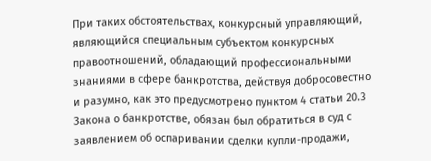При таких обстоятельствах, конкурсный управляющий, являющийся специальным субъектом конкурсных правоотношений, обладающий профессиональными знаниями в сфере банкротства, действуя добросовестно и разумно, как это предусмотрено пунктом 4 статьи 20.3 Закона о банкротстве, обязан был обратиться в суд с заявлением об оспаривании сделки купли-продажи,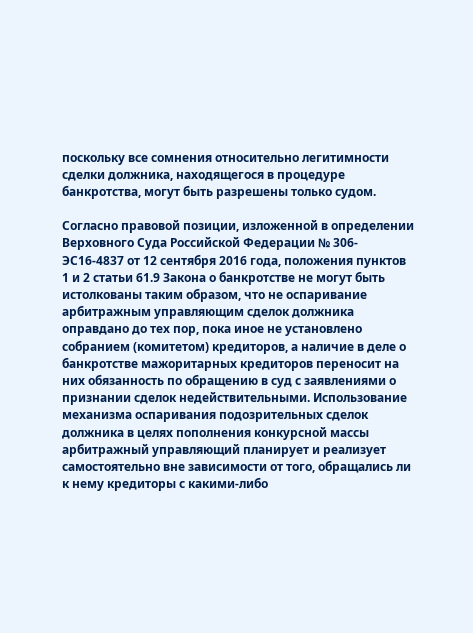поскольку все сомнения относительно легитимности сделки должника, находящегося в процедуре банкротства, могут быть разрешены только судом.

Согласно правовой позиции, изложенной в определении Верховного Суда Российской Федерации № 306-ЭС16-4837 от 12 сентября 2016 года, положения пунктов 1 и 2 статьи 61.9 Закона о банкротстве не могут быть истолкованы таким образом, что не оспаривание арбитражным управляющим сделок должника оправдано до тех пор, пока иное не установлено собранием (комитетом) кредиторов, а наличие в деле о банкротстве мажоритарных кредиторов переносит на них обязанность по обращению в суд с заявлениями о признании сделок недействительными. Использование механизма оспаривания подозрительных сделок должника в целях пополнения конкурсной массы арбитражный управляющий планирует и реализует самостоятельно вне зависимости от того, обращались ли к нему кредиторы с какими-либо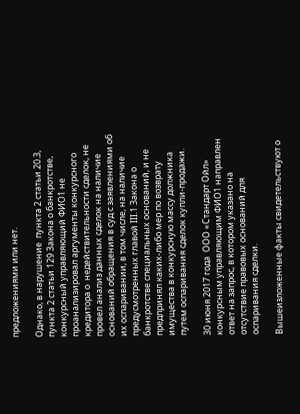предложениями или нет.

Однако, в нарушение  пункта 2 статьи 20.3, пункта 2 статьи 129 Закона о банкротстве,  конкурсный управляющий ФИО1 не проанализировал аргументы конкурсного кредитора о  недействительности сделок, не провел анализ данных сделок на наличие оснований обращения в суд с заявлениями об  их оспаривании, в том числе, на наличие предусмотренных главой III.1 Закона о банкротстве специальных оснований, и не предпринял каких-либо мер по возврату имущества в конкурсную массу должника путем оспаривания сделок купли-продажи.

30 июня 2017 года  ООО «Стандарт Ойл» конкурсным управляющим ФИО1 направлен ответ на запрос, в котором указано на отсутствие правовых оснований для оспаривания сделки.

Вышеизложенные факты свидетельствуют о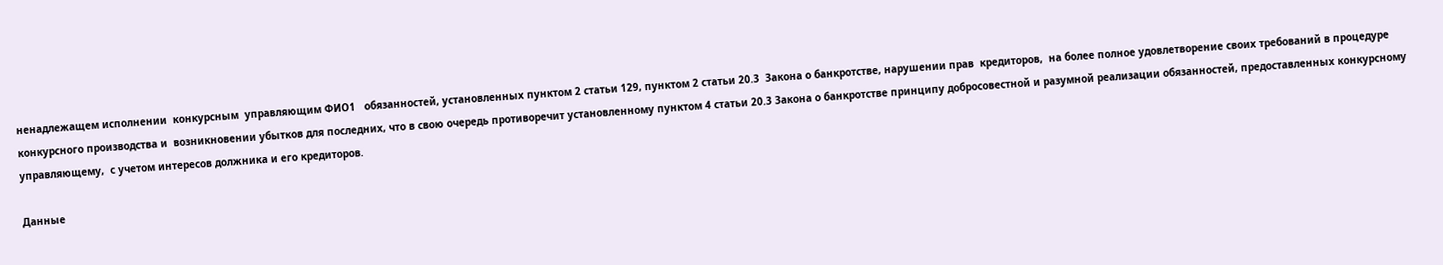ненадлежащем исполнении  конкурсным  управляющим ФИО1   обязанностей, установленных пунктом 2 статьи 129, пунктом 2 статьи 20.3  Закона о банкротстве, нарушении прав  кредиторов,  на более полное удовлетворение своих требований в процедуре конкурсного производства и  возникновении убытков для последних, что в свою очередь противоречит установленному пунктом 4 статьи 20.3 Закона о банкротстве принципу добросовестной и разумной реализации обязанностей, предоставленных конкурсному управляющему,  с учетом интересов должника и его кредиторов.

Данные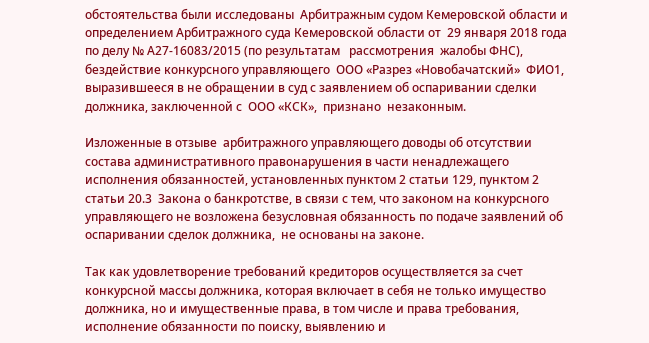обстоятельства были исследованы  Арбитражным судом Кемеровской области и определением Арбитражного суда Кемеровской области от  29 января 2018 года по делу № А27-16083/2015 (по результатам   рассмотрения  жалобы ФНС), бездействие конкурсного управляющего  ООО «Разрез «Новобачатский»  ФИО1, выразившееся в не обращении в суд с заявлением об оспаривании сделки должника, заключенной с  ООО «КСК»,  признано  незаконным.

Изложенные в отзыве  арбитражного управляющего доводы об отсутствии состава административного правонарушения в части ненадлежащего исполнения обязанностей, установленных пунктом 2 статьи 129, пунктом 2 статьи 20.3  Закона о банкротстве, в связи с тем, что законом на конкурсного управляющего не возложена безусловная обязанность по подаче заявлений об оспаривании сделок должника,  не основаны на законе.

Так как удовлетворение требований кредиторов осуществляется за счет конкурсной массы должника, которая включает в себя не только имущество должника, но и имущественные права, в том числе и права требования, исполнение обязанности по поиску, выявлению и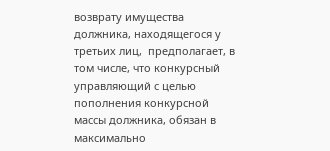возврату имущества должника, находящегося у третьих лиц,  предполагает, в том числе, что конкурсный управляющий с целью пополнения конкурсной массы должника, обязан в максимально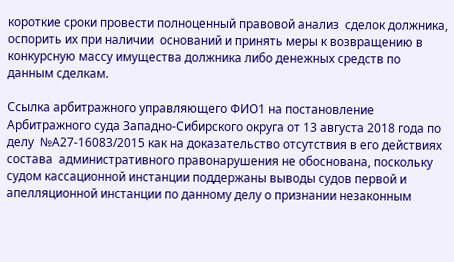короткие сроки провести полноценный правовой анализ  сделок должника,  оспорить их при наличии  оснований и принять меры к возвращению в конкурсную массу имущества должника либо денежных средств по данным сделкам.

Ссылка арбитражного управляющего ФИО1 на постановление Арбитражного суда Западно-Сибирского округа от 13 августа 2018 года по делу  №А27-16083/2015 как на доказательство отсутствия в его действиях состава  административного правонарушения не обоснована, поскольку судом кассационной инстанции поддержаны выводы судов первой и апелляционной инстанции по данному делу о признании незаконным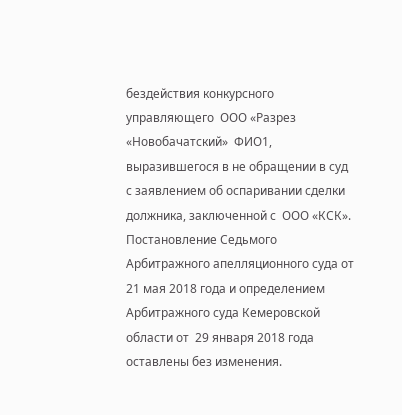бездействия конкурсного управляющего  ООО «Разрез «Новобачатский»  ФИО1, выразившегося в не обращении в суд с заявлением об оспаривании сделки должника, заключенной с  ООО «КСК». Постановление Седьмого Арбитражного апелляционного суда от 21 мая 2018 года и определением Арбитражного суда Кемеровской области от  29 января 2018 года оставлены без изменения.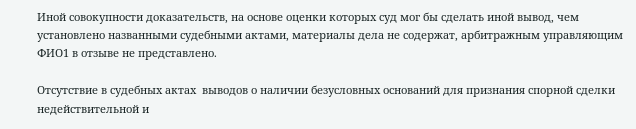Иной совокупности доказательств, на основе оценки которых суд мог бы сделать иной вывод, чем установлено названными судебными актами, материалы дела не содержат, арбитражным управляющим ФИО1 в отзыве не представлено.

Отсутствие в судебных актах  выводов о наличии безусловных оснований для признания спорной сделки  недействительной и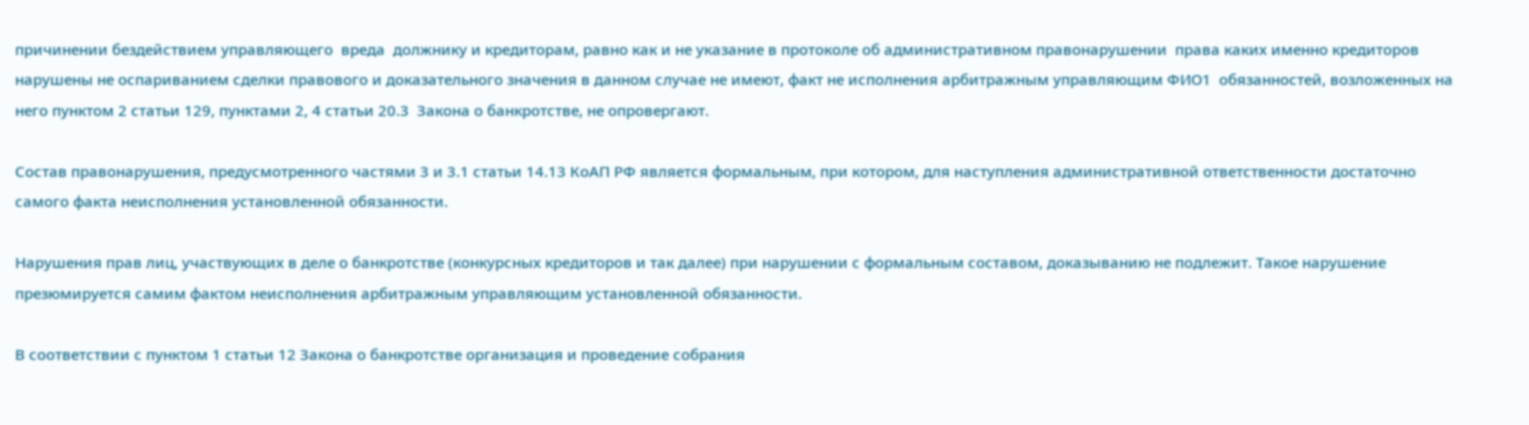причинении бездействием управляющего  вреда  должнику и кредиторам, равно как и не указание в протоколе об административном правонарушении  права каких именно кредиторов нарушены не оспариванием сделки правового и доказательного значения в данном случае не имеют, факт не исполнения арбитражным управляющим ФИО1  обязанностей, возложенных на него пунктом 2 статьи 129, пунктами 2, 4 статьи 20.3  Закона о банкротстве, не опровергают.

Состав правонарушения, предусмотренного частями 3 и 3.1 статьи 14.13 КоАП РФ является формальным, при котором, для наступления административной ответственности достаточно самого факта неисполнения установленной обязанности.

Нарушения прав лиц, участвующих в деле о банкротстве (конкурсных кредиторов и так далее) при нарушении с формальным составом, доказыванию не подлежит. Такое нарушение презюмируется самим фактом неисполнения арбитражным управляющим установленной обязанности.

В соответствии с пунктом 1 статьи 12 Закона о банкротстве организация и проведение собрания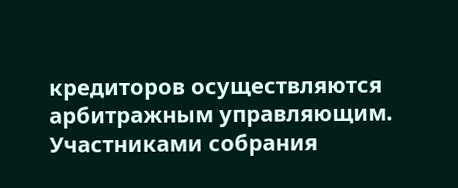кредиторов осуществляются арбитражным управляющим. Участниками собрания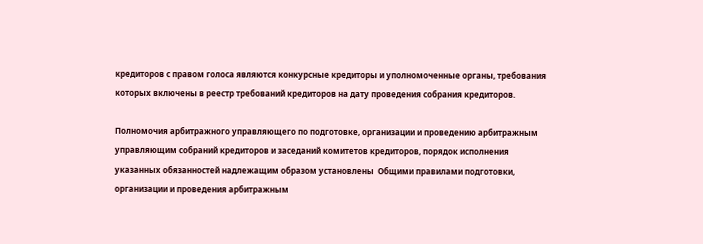кредиторов с правом голоса являются конкурсные кредиторы и уполномоченные органы, требования которых включены в реестр требований кредиторов на дату проведения собрания кредиторов.

Полномочия арбитражного управляющего по подготовке, организации и проведению арбитражным управляющим собраний кредиторов и заседаний комитетов кредиторов, порядок исполнения указанных обязанностей надлежащим образом установлены  Общими правилами подготовки, организации и проведения арбитражным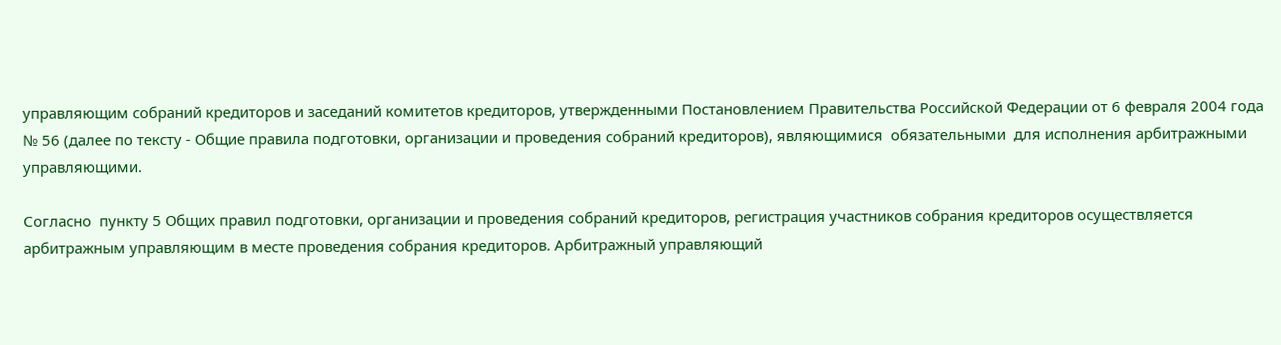управляющим собраний кредиторов и заседаний комитетов кредиторов, утвержденными Постановлением Правительства Российской Федерации от 6 февраля 2004 года № 56 (далее по тексту - Общие правила подготовки, организации и проведения собраний кредиторов), являющимися  обязательными  для исполнения арбитражными управляющими.

Согласно  пункту 5 Общих правил подготовки, организации и проведения собраний кредиторов, регистрация участников собрания кредиторов осуществляется арбитражным управляющим в месте проведения собрания кредиторов. Арбитражный управляющий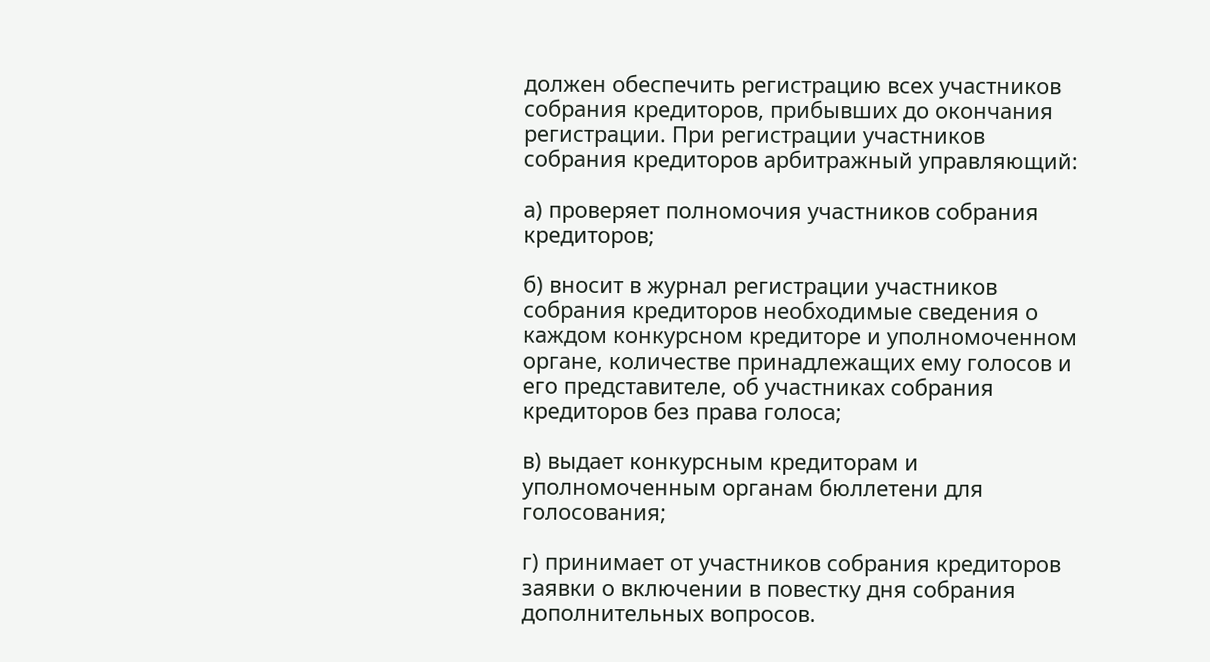должен обеспечить регистрацию всех участников собрания кредиторов, прибывших до окончания регистрации. При регистрации участников собрания кредиторов арбитражный управляющий:

а) проверяет полномочия участников собрания кредиторов;

б) вносит в журнал регистрации участников собрания кредиторов необходимые сведения о каждом конкурсном кредиторе и уполномоченном органе, количестве принадлежащих ему голосов и его представителе, об участниках собрания кредиторов без права голоса;

в) выдает конкурсным кредиторам и уполномоченным органам бюллетени для голосования;

г) принимает от участников собрания кредиторов заявки о включении в повестку дня собрания дополнительных вопросов.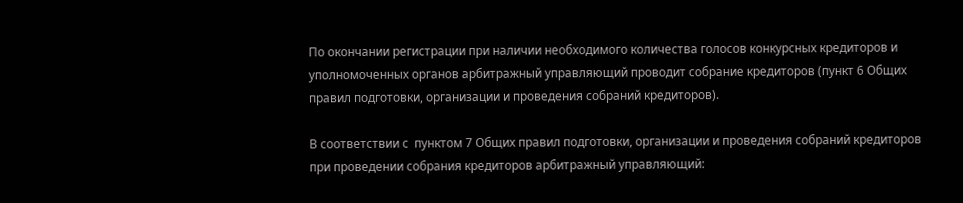По окончании регистрации при наличии необходимого количества голосов конкурсных кредиторов и уполномоченных органов арбитражный управляющий проводит собрание кредиторов (пункт 6 Общих правил подготовки, организации и проведения собраний кредиторов).

В соответствии с  пунктом 7 Общих правил подготовки, организации и проведения собраний кредиторов при проведении собрания кредиторов арбитражный управляющий: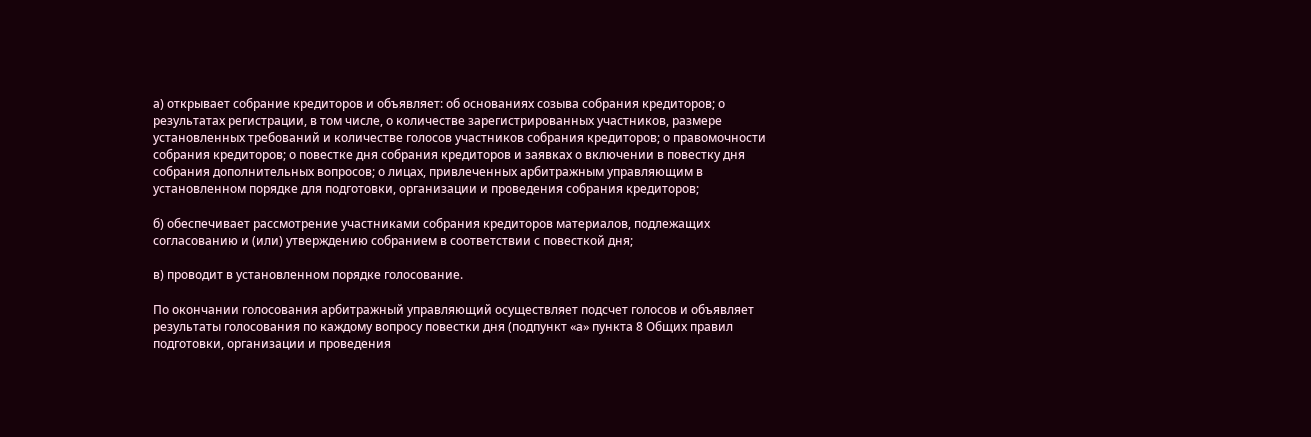а) открывает собрание кредиторов и объявляет: об основаниях созыва собрания кредиторов; о результатах регистрации, в том числе, о количестве зарегистрированных участников, размере установленных требований и количестве голосов участников собрания кредиторов; о правомочности собрания кредиторов; о повестке дня собрания кредиторов и заявках о включении в повестку дня собрания дополнительных вопросов; о лицах, привлеченных арбитражным управляющим в установленном порядке для подготовки, организации и проведения собрания кредиторов;

б) обеспечивает рассмотрение участниками собрания кредиторов материалов, подлежащих согласованию и (или) утверждению собранием в соответствии с повесткой дня;

в) проводит в установленном порядке голосование.

По окончании голосования арбитражный управляющий осуществляет подсчет голосов и объявляет результаты голосования по каждому вопросу повестки дня (подпункт «а» пункта 8 Общих правил подготовки, организации и проведения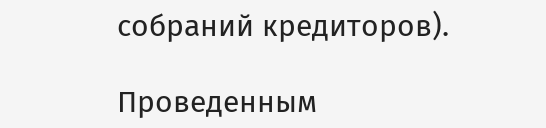собраний кредиторов).

Проведенным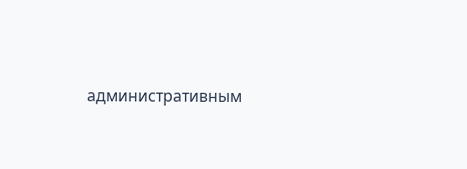административным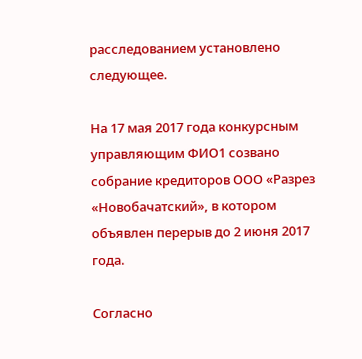расследованием установлено следующее.

На 17 мая 2017 года конкурсным управляющим ФИО1 созвано собрание кредиторов ООО «Разрез «Новобачатский», в котором   объявлен перерыв до 2 июня 2017 года.

Согласно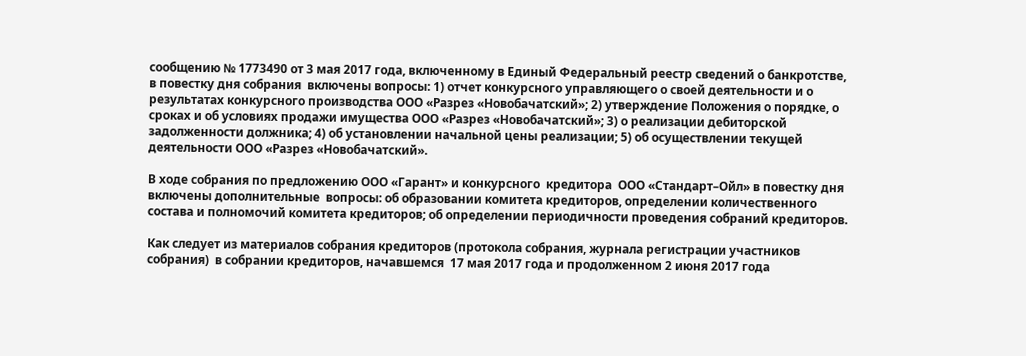сообщению № 1773490 от 3 мая 2017 года, включенному в Единый Федеральный реестр сведений о банкротстве,  в повестку дня собрания  включены вопросы: 1) отчет конкурсного управляющего о своей деятельности и о результатах конкурсного производства ООО «Разрез «Новобачатский»; 2) утверждение Положения о порядке, о сроках и об условиях продажи имущества ООО «Разрез «Новобачатский»; 3) о реализации дебиторской задолженности должника; 4) об установлении начальной цены реализации; 5) об осуществлении текущей деятельности ООО «Разрез «Новобачатский».

В ходе собрания по предложению ООО «Гарант» и конкурсного  кредитора  ООО «Стандарт–Ойл» в повестку дня  включены дополнительные  вопросы: об образовании комитета кредиторов, определении количественного состава и полномочий комитета кредиторов; об определении периодичности проведения собраний кредиторов.

Как следует из материалов собрания кредиторов (протокола собрания, журнала регистрации участников  собрания)  в собрании кредиторов, начавшемся  17 мая 2017 года и продолженном 2 июня 2017 года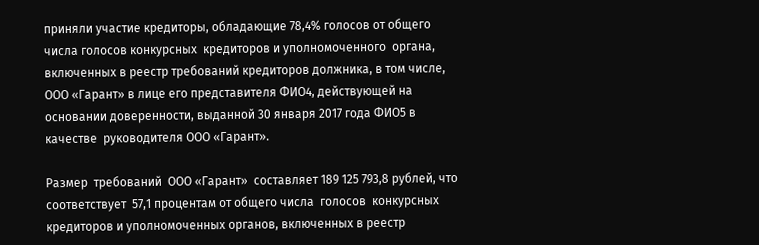приняли участие кредиторы, обладающие 78,4% голосов от общего числа голосов конкурсных  кредиторов и уполномоченного  органа, включенных в реестр требований кредиторов должника, в том числе, ООО «Гарант» в лице его представителя ФИО4, действующей на основании доверенности, выданной 30 января 2017 года ФИО5 в качестве  руководителя ООО «Гарант».

Размер  требований  ООО «Гарант»  составляет 189 125 793,8 рублей, что соответствует  57,1 процентам от общего числа  голосов  конкурсных кредиторов и уполномоченных органов, включенных в реестр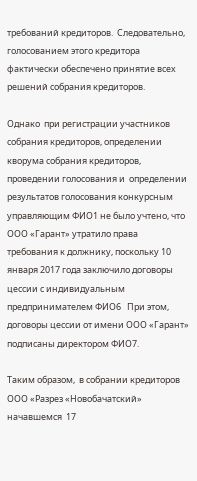требований кредиторов.  Следовательно,  голосованием этого кредитора  фактически обеспечено принятие всех решений собрания кредиторов.

Однако  при регистрации участников собрания кредиторов, определении кворума собрания кредиторов, проведении голосования и  определении результатов голосования конкурсным управляющим ФИО1 не было учтено, что  ООО «Гарант» утратило права требования к должнику, поскольку 10 января 2017 года заключило договоры цессии с индивидуальным предпринимателем ФИО6   При этом, договоры цессии от имени ООО «Гарант» подписаны директором ФИО7.

Таким образом,  в собрании кредиторов ООО «Разрез «Новобачатский» начавшемся  17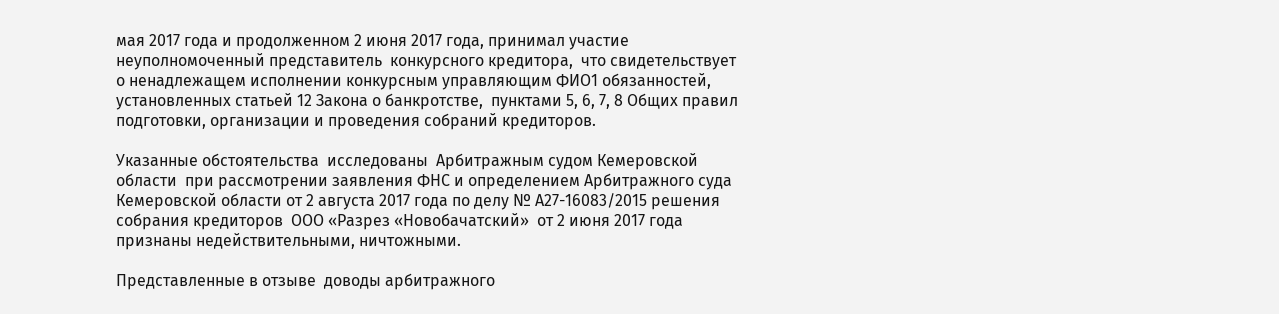мая 2017 года и продолженном 2 июня 2017 года, принимал участие неуполномоченный представитель  конкурсного кредитора,  что свидетельствует о ненадлежащем исполнении конкурсным управляющим ФИО1 обязанностей, установленных статьей 12 Закона о банкротстве,  пунктами 5, 6, 7, 8 Общих правил подготовки, организации и проведения собраний кредиторов.

Указанные обстоятельства  исследованы  Арбитражным судом Кемеровской области  при рассмотрении заявления ФНС и определением Арбитражного суда Кемеровской области от 2 августа 2017 года по делу № А27-16083/2015 решения собрания кредиторов  ООО «Разрез «Новобачатский»  от 2 июня 2017 года признаны недействительными, ничтожными.

Представленные в отзыве  доводы арбитражного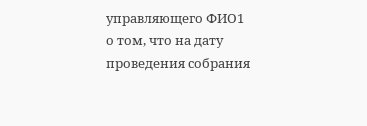управляющего ФИО1  о том, что на дату проведения собрания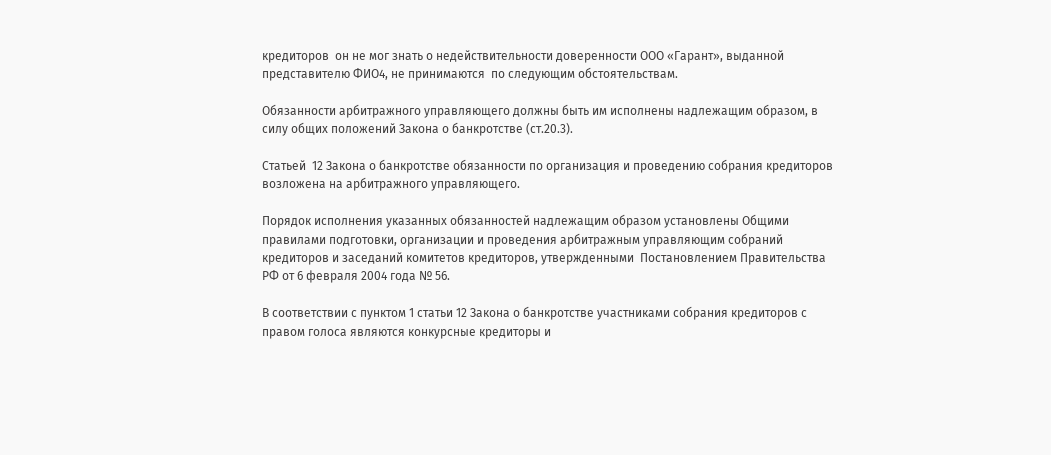кредиторов  он не мог знать о недействительности доверенности ООО «Гарант», выданной представителю ФИО4, не принимаются  по следующим обстоятельствам.

Обязанности арбитражного управляющего должны быть им исполнены надлежащим образом, в силу общих положений Закона о банкротстве (ст.20.3).

Статьей  12 Закона о банкротстве обязанности по организация и проведению собрания кредиторов возложена на арбитражного управляющего.

Порядок исполнения указанных обязанностей надлежащим образом установлены Общими правилами подготовки, организации и проведения арбитражным управляющим собраний кредиторов и заседаний комитетов кредиторов, утвержденными  Постановлением Правительства РФ от 6 февраля 2004 года № 56.

В соответствии с пунктом 1 статьи 12 Закона о банкротстве участниками собрания кредиторов с правом голоса являются конкурсные кредиторы и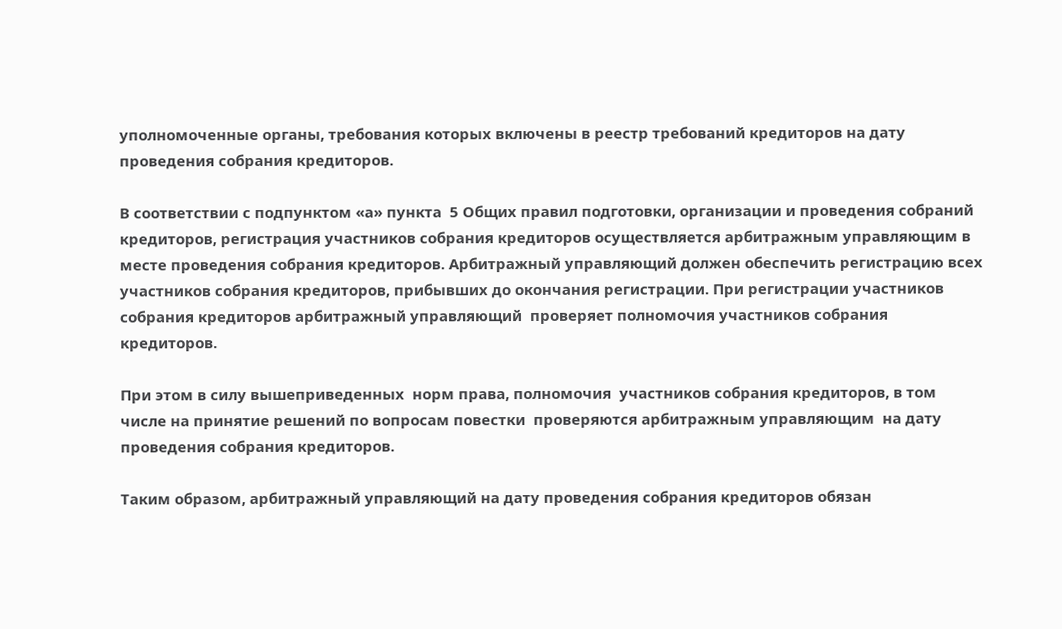уполномоченные органы, требования которых включены в реестр требований кредиторов на дату проведения собрания кредиторов.

В соответствии с подпунктом «а» пункта  5 Общих правил подготовки, организации и проведения собраний кредиторов, регистрация участников собрания кредиторов осуществляется арбитражным управляющим в месте проведения собрания кредиторов. Арбитражный управляющий должен обеспечить регистрацию всех участников собрания кредиторов, прибывших до окончания регистрации. При регистрации участников собрания кредиторов арбитражный управляющий  проверяет полномочия участников собрания кредиторов.

При этом в силу вышеприведенных  норм права, полномочия  участников собрания кредиторов, в том числе на принятие решений по вопросам повестки  проверяются арбитражным управляющим  на дату проведения собрания кредиторов.

Таким образом, арбитражный управляющий на дату проведения собрания кредиторов обязан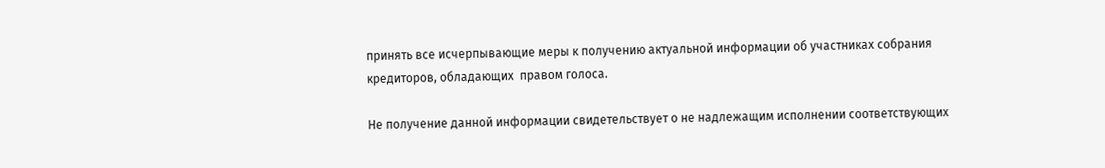принять все исчерпывающие меры к получению актуальной информации об участниках собрания кредиторов, обладающих  правом голоса.

Не получение данной информации свидетельствует о не надлежащим исполнении соответствующих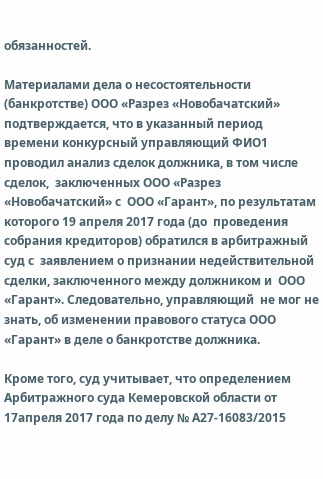обязанностей.

Материалами дела о несостоятельности (банкротстве) ООО «Разрез «Новобачатский» подтверждается, что в указанный период  времени конкурсный управляющий ФИО1  проводил анализ сделок должника, в том числе сделок,  заключенных ООО «Разрез «Новобачатский» с  ООО «Гарант», по результатам которого 19 апреля 2017 года (до  проведения собрания кредиторов) обратился в арбитражный суд с  заявлением о признании недействительной сделки, заключенного между должником и  ООО «Гарант». Следовательно, управляющий  не мог не знать, об изменении правового статуса ООО «Гарант» в деле о банкротстве должника.

Кроме того, суд учитывает, что определением Арбитражного суда Кемеровской области от 17апреля 2017 года по делу № А27-16083/2015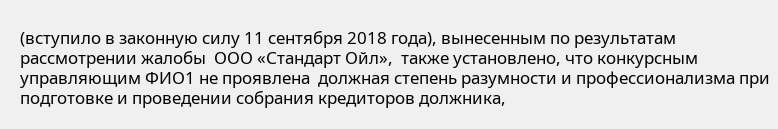(вступило в законную силу 11 сентября 2018 года), вынесенным по результатам  рассмотрении жалобы  ООО «Стандарт Ойл»,  также установлено, что конкурсным управляющим ФИО1 не проявлена  должная степень разумности и профессионализма при подготовке и проведении собрания кредиторов должника,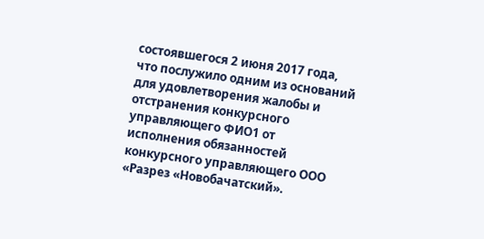состоявшегося 2 июня 2017 года, что послужило одним из оснований для удовлетворения жалобы и отстранения конкурсного управляющего ФИО1 от исполнения обязанностей конкурсного управляющего ООО «Разрез «Новобачатский».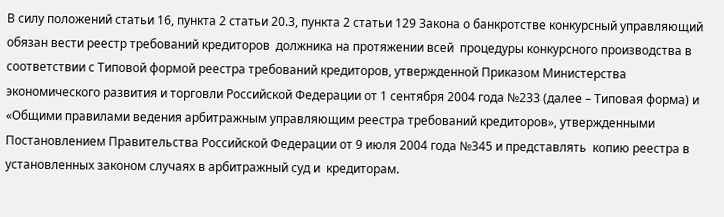В силу положений статьи 16, пункта 2 статьи 20.3, пункта 2 статьи 129 Закона о банкротстве конкурсный управляющий обязан вести реестр требований кредиторов  должника на протяжении всей  процедуры конкурсного производства в соответствии с Типовой формой реестра требований кредиторов, утвержденной Приказом Министерства экономического развития и торговли Российской Федерации от 1 сентября 2004 года №233 (далее – Типовая форма) и «Общими правилами ведения арбитражным управляющим реестра требований кредиторов», утвержденными Постановлением Правительства Российской Федерации от 9 июля 2004 года №345 и представлять  копию реестра в установленных законом случаях в арбитражный суд и  кредиторам.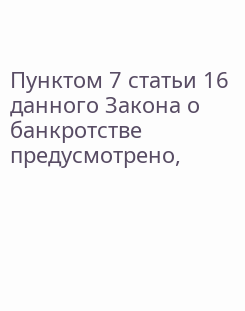Пунктом 7 статьи 16 данного Закона о банкротстве предусмотрено,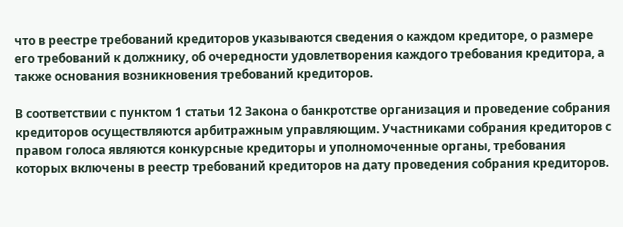что в реестре требований кредиторов указываются сведения о каждом кредиторе, о размере его требований к должнику, об очередности удовлетворения каждого требования кредитора, а также основания возникновения требований кредиторов.

В соответствии с пунктом 1 статьи 12 Закона о банкротстве организация и проведение собрания кредиторов осуществляются арбитражным управляющим. Участниками собрания кредиторов с правом голоса являются конкурсные кредиторы и уполномоченные органы, требования которых включены в реестр требований кредиторов на дату проведения собрания кредиторов.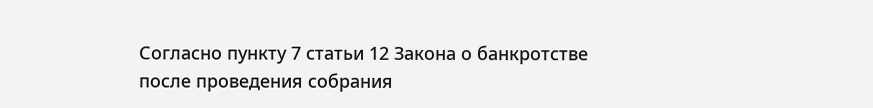Согласно пункту 7 статьи 12 Закона о банкротстве после проведения собрания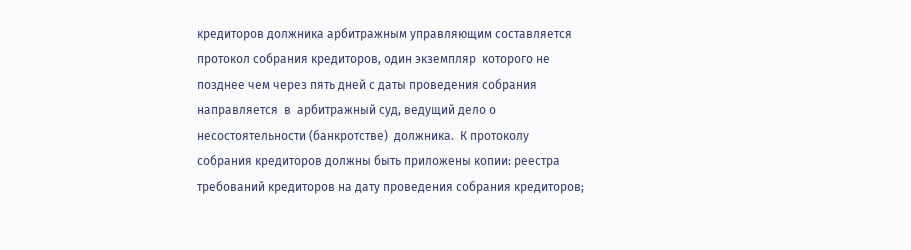кредиторов должника арбитражным управляющим составляется протокол собрания кредиторов, один экземпляр  которого не позднее чем через пять дней с даты проведения собрания направляется  в  арбитражный суд, ведущий дело о несостоятельности (банкротстве)  должника.  К протоколу собрания кредиторов должны быть приложены копии: реестра требований кредиторов на дату проведения собрания кредиторов;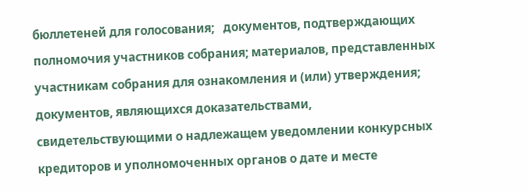бюллетеней для голосования;   документов, подтверждающих полномочия участников собрания; материалов, представленных участникам собрания для ознакомления и (или) утверждения; документов, являющихся доказательствами, свидетельствующими о надлежащем уведомлении конкурсных кредиторов и уполномоченных органов о дате и месте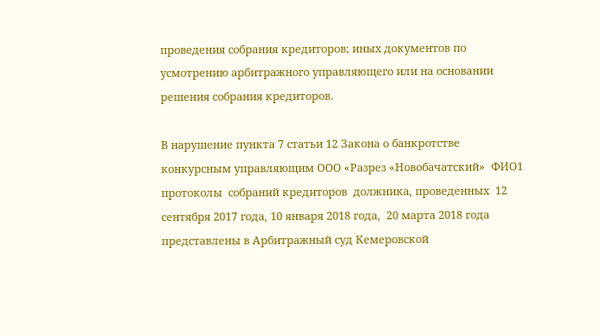проведения собрания кредиторов; иных документов по усмотрению арбитражного управляющего или на основании решения собрания кредиторов.

В нарушение пункта 7 статьи 12 Закона о банкротстве конкурсным управляющим ООО «Разрез «Новобачатский»  ФИО1  протоколы  собраний кредиторов  должника, проведенных  12 сентября 2017 года, 10 января 2018 года,  20 марта 2018 года представлены в Арбитражный суд Кемеровской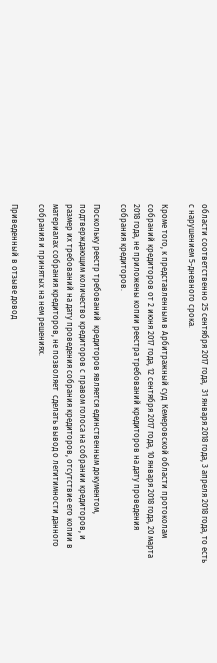области соответственно 25 сентября 2017 года,  31 января 2018 года, 3 апреля 2018 года, то есть с нарушением 5-дневного срока.

Кроме того, к представленным в Арбитражный суд  Кемеровской области протоколам собраний кредиторов от 2 июня 2017 года, 12 сентября 2017 года, 10 января 2018 года, 20 марта 2018 года, не приложены копии реестра требований кредиторов на дату проведения собрания кредиторов.

Поскольку реестр требований  кредиторов является единственным документом, подтверждающим количество кредиторов с правом голоса на собрании кредиторов, и размер их требований на дату проведения собрания кредиторов, отсутствие его копии в материалах собрания кредиторов, не позволяет  сделать вывод о легитимности данного собрания и принятых на нем решениях.

Приведенный в отзыве довод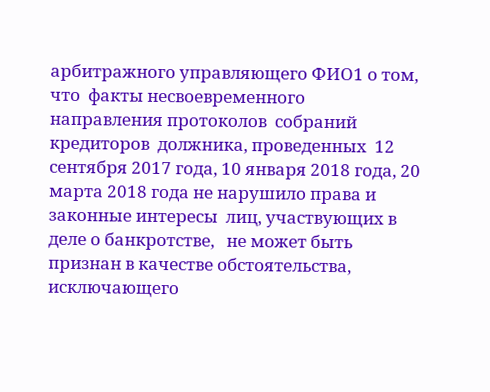арбитражного управляющего ФИО1 о том, что  факты несвоевременного направления протоколов  собраний кредиторов  должника, проведенных  12 сентября 2017 года, 10 января 2018 года, 20 марта 2018 года не нарушило права и законные интересы  лиц, участвующих в деле о банкротстве,   не может быть признан в качестве обстоятельства, исключающего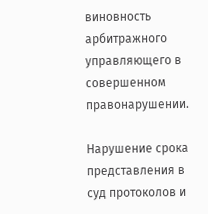виновность арбитражного управляющего в совершенном правонарушении.

Нарушение срока представления в суд протоколов и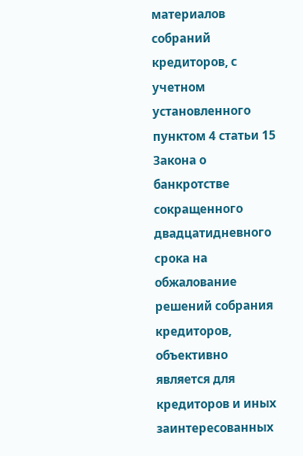материалов собраний кредиторов, с учетном установленного пунктом 4 статьи 15 Закона о банкротстве сокращенного двадцатидневного срока на обжалование решений собрания кредиторов,  объективно является для кредиторов и иных заинтересованных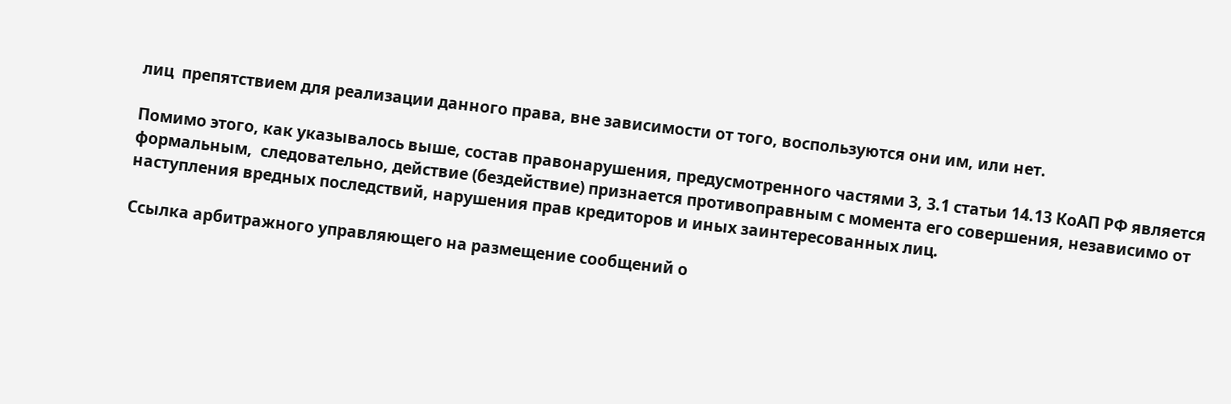лиц  препятствием для реализации данного права, вне зависимости от того, воспользуются они им, или нет.

Помимо этого, как указывалось выше, состав правонарушения, предусмотренного частями 3, 3.1 статьи 14.13 КоАП РФ является формальным,  следовательно, действие (бездействие) признается противоправным с момента его совершения, независимо от наступления вредных последствий, нарушения прав кредиторов и иных заинтересованных лиц.

Ссылка арбитражного управляющего на размещение сообщений о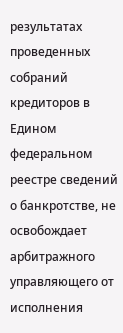результатах проведенных собраний кредиторов в Едином федеральном реестре сведений о банкротстве, не освобождает арбитражного управляющего от исполнения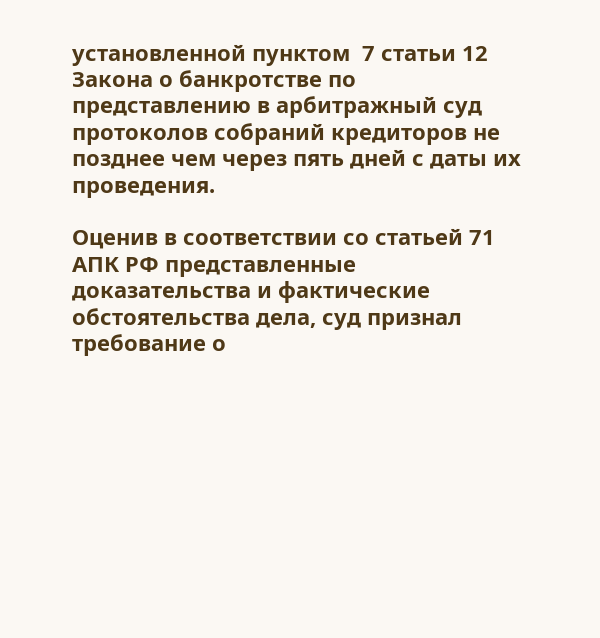установленной пунктом  7 статьи 12 Закона о банкротстве по представлению в арбитражный суд протоколов собраний кредиторов не позднее чем через пять дней с даты их  проведения.

Оценив в соответствии со статьей 71 АПК РФ представленные доказательства и фактические обстоятельства дела, суд признал требование о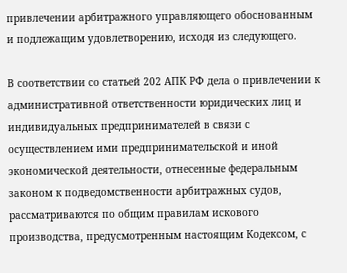привлечении арбитражного управляющего обоснованным и подлежащим удовлетворению, исходя из следующего.

В соответствии со статьей 202 АПК РФ дела о привлечении к административной ответственности юридических лиц и индивидуальных предпринимателей в связи с осуществлением ими предпринимательской и иной экономической деятельности, отнесенные федеральным законом к подведомственности арбитражных судов, рассматриваются по общим правилам искового производства, предусмотренным настоящим Кодексом, с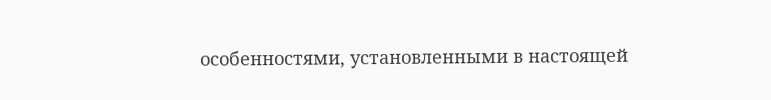особенностями, установленными в настоящей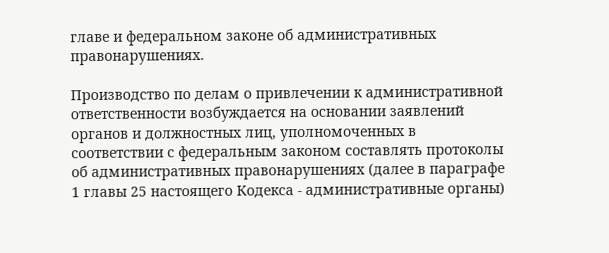главе и федеральном законе об административных правонарушениях.

Производство по делам о привлечении к административной ответственности возбуждается на основании заявлений органов и должностных лиц, уполномоченных в соответствии с федеральным законом составлять протоколы об административных правонарушениях (далее в параграфе 1 главы 25 настоящего Кодекса - административные органы)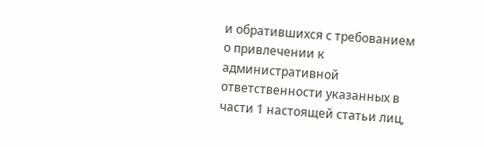и обратившихся с требованием о привлечении к административной ответственности указанных в части 1 настоящей статьи лиц,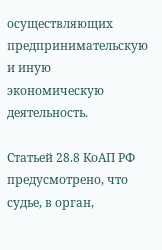осуществляющих предпринимательскую и иную экономическую деятельность.

Статьей 28.8 КоАП РФ предусмотрено, что судье, в орган,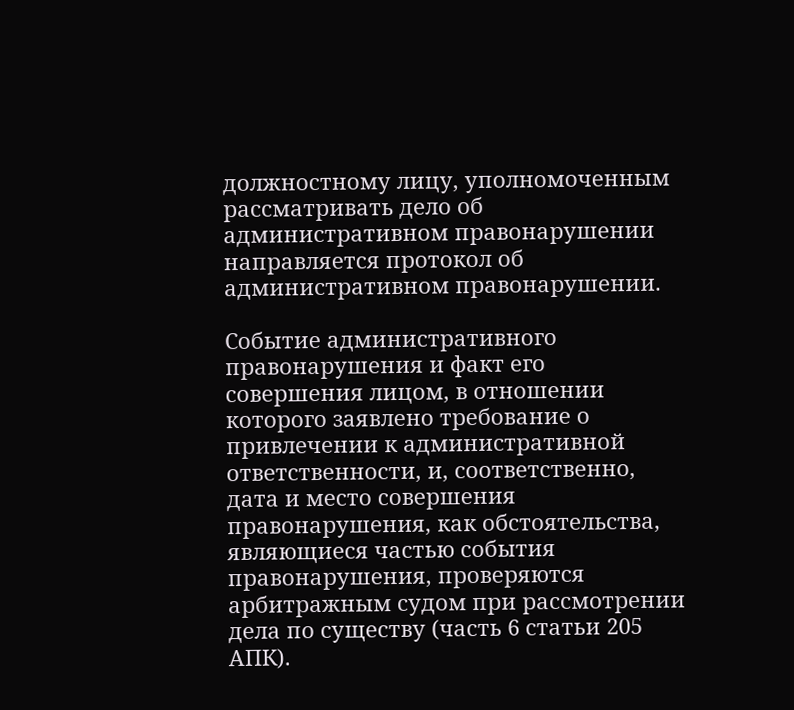должностному лицу, уполномоченным рассматривать дело об административном правонарушении направляется протокол об административном правонарушении.

Событие административного правонарушения и факт его совершения лицом, в отношении которого заявлено требование о привлечении к административной ответственности, и, соответственно, дата и место совершения правонарушения, как обстоятельства, являющиеся частью события правонарушения, проверяются арбитражным судом при рассмотрении дела по существу (часть 6 статьи 205 АПК).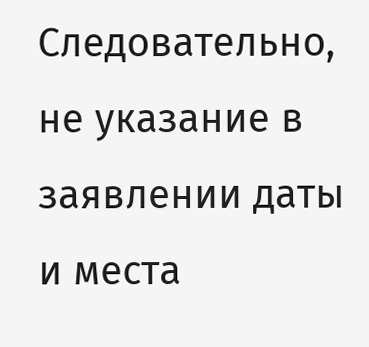Следовательно, не указание в заявлении даты и места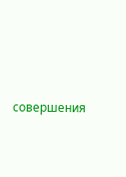совершения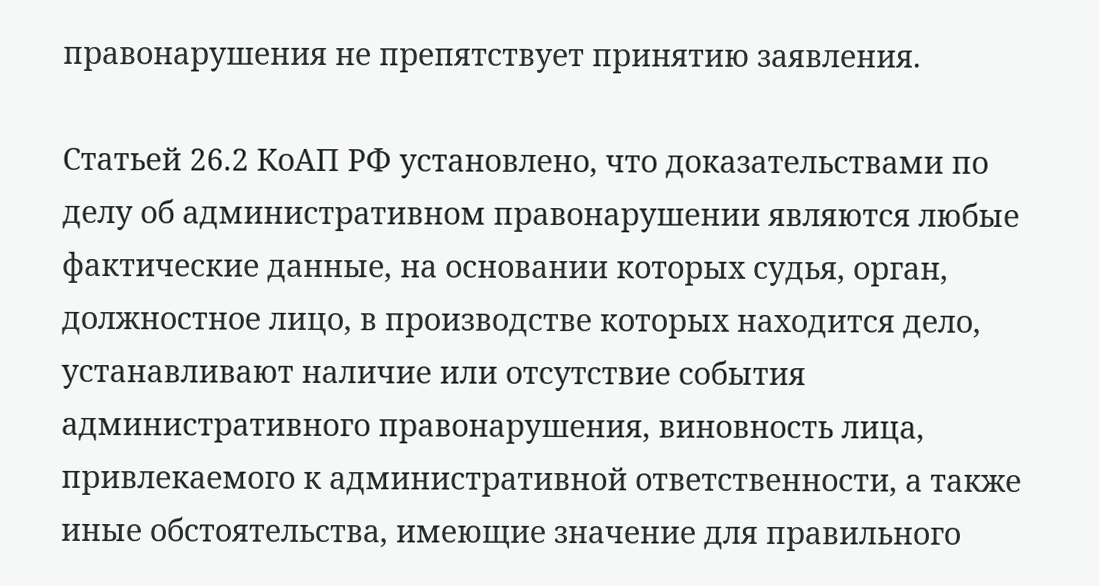правонарушения не препятствует принятию заявления.

Статьей 26.2 КоАП РФ установлено, что доказательствами по делу об административном правонарушении являются любые фактические данные, на основании которых судья, орган, должностное лицо, в производстве которых находится дело, устанавливают наличие или отсутствие события административного правонарушения, виновность лица, привлекаемого к административной ответственности, а также иные обстоятельства, имеющие значение для правильного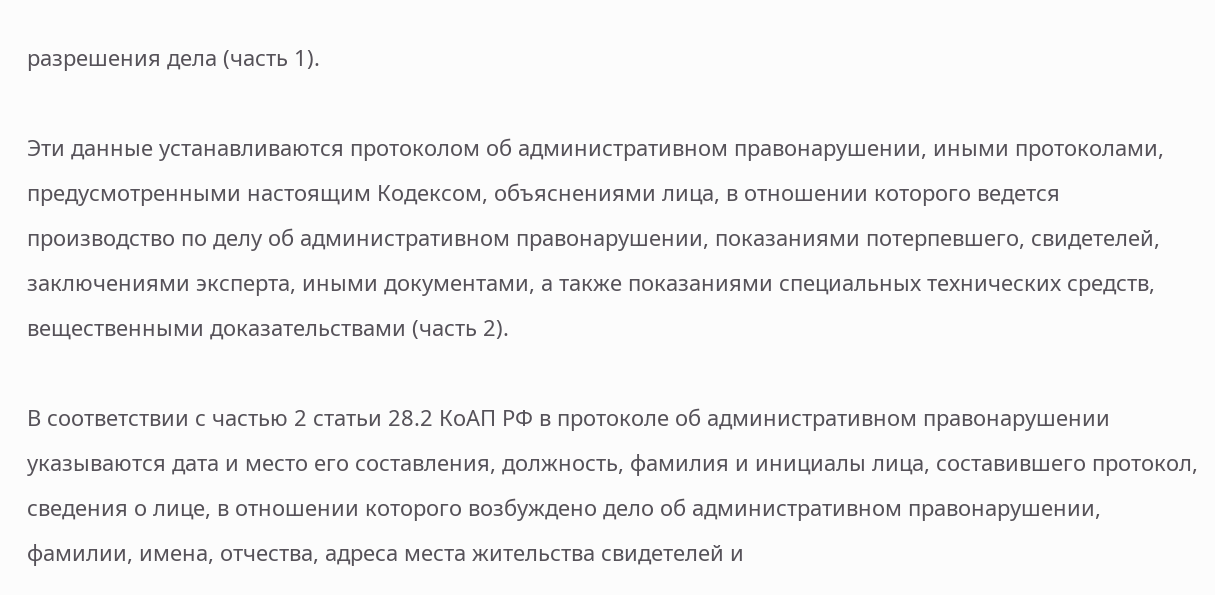разрешения дела (часть 1).

Эти данные устанавливаются протоколом об административном правонарушении, иными протоколами, предусмотренными настоящим Кодексом, объяснениями лица, в отношении которого ведется производство по делу об административном правонарушении, показаниями потерпевшего, свидетелей, заключениями эксперта, иными документами, а также показаниями специальных технических средств, вещественными доказательствами (часть 2).

В соответствии с частью 2 статьи 28.2 КоАП РФ в протоколе об административном правонарушении указываются дата и место его составления, должность, фамилия и инициалы лица, составившего протокол, сведения о лице, в отношении которого возбуждено дело об административном правонарушении, фамилии, имена, отчества, адреса места жительства свидетелей и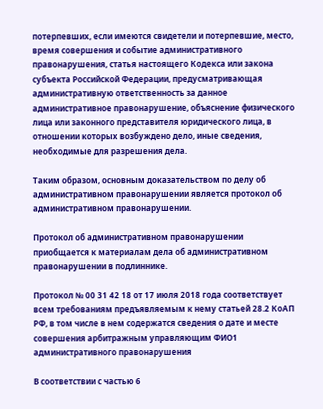потерпевших, если имеются свидетели и потерпевшие, место, время совершения и событие административного правонарушения, статья настоящего Кодекса или закона субъекта Российской Федерации, предусматривающая административную ответственность за данное административное правонарушение, объяснение физического лица или законного представителя юридического лица, в отношении которых возбуждено дело, иные сведения, необходимые для разрешения дела.

Таким образом, основным доказательством по делу об административном правонарушении является протокол об административном правонарушении.

Протокол об административном правонарушении приобщается к материалам дела об административном правонарушении в подлиннике.

Протокол № 00 31 42 18 от 17 июля 2018 года соответствует всем требованиям предъявляемым к нему статьей 28.2 КоАП РФ, в том числе в нем содержатся сведения о дате и месте совершения арбитражным управляющим ФИО1 административного правонарушения

В соответствии с частью 6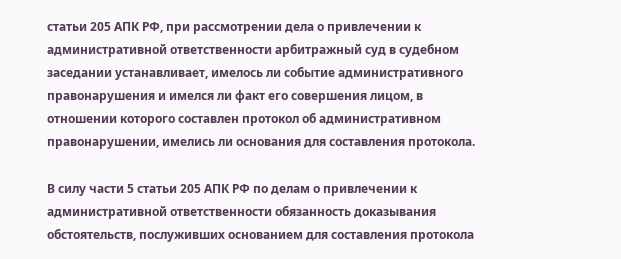статьи 205 АПК РФ, при рассмотрении дела о привлечении к административной ответственности арбитражный суд в судебном заседании устанавливает, имелось ли событие административного правонарушения и имелся ли факт его совершения лицом, в отношении которого составлен протокол об административном правонарушении, имелись ли основания для составления протокола.

В силу части 5 статьи 205 АПК РФ по делам о привлечении к административной ответственности обязанность доказывания обстоятельств, послуживших основанием для составления протокола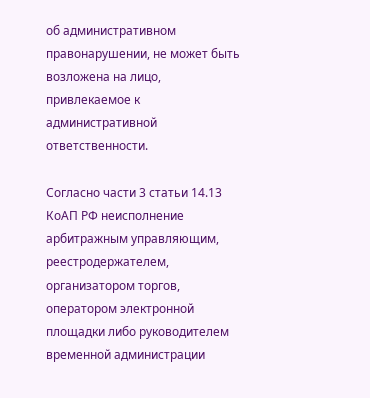об административном правонарушении, не может быть возложена на лицо, привлекаемое к административной ответственности.

Согласно части 3 статьи 14.13 КоАП РФ неисполнение арбитражным управляющим, реестродержателем, организатором торгов, оператором электронной площадки либо руководителем временной администрации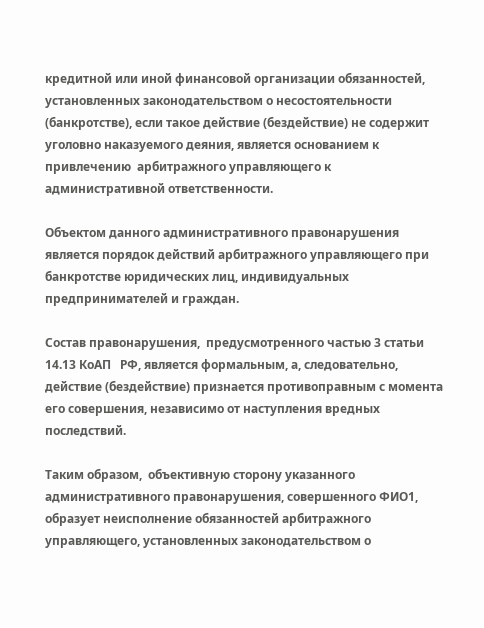кредитной или иной финансовой организации обязанностей, установленных законодательством о несостоятельности (банкротстве), если такое действие (бездействие) не содержит уголовно наказуемого деяния, является основанием к привлечению  арбитражного управляющего к административной ответственности.

Объектом данного административного правонарушения является порядок действий арбитражного управляющего при банкротстве юридических лиц, индивидуальных предпринимателей и граждан.

Состав правонарушения,  предусмотренного частью 3 статьи 14.13 КоАП   РФ, является формальным, а, следовательно, действие (бездействие) признается противоправным с момента его совершения, независимо от наступления вредных последствий.

Таким образом,  объективную сторону указанного административного правонарушения, совершенного ФИО1, образует неисполнение обязанностей арбитражного управляющего, установленных законодательством о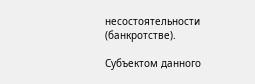несостоятельности (банкротстве).

Субъектом данного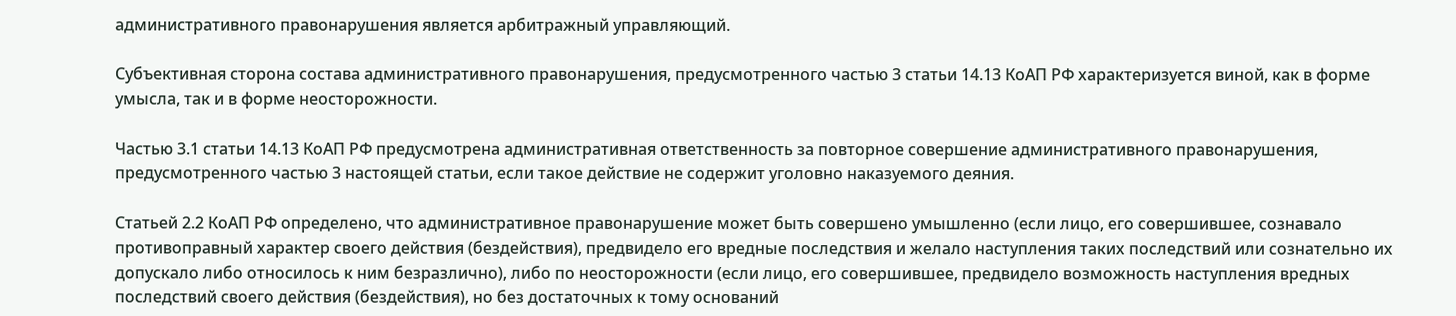административного правонарушения является арбитражный управляющий.

Субъективная сторона состава административного правонарушения, предусмотренного частью 3 статьи 14.13 КоАП РФ характеризуется виной, как в форме умысла, так и в форме неосторожности.

Частью 3.1 статьи 14.13 КоАП РФ предусмотрена административная ответственность за повторное совершение административного правонарушения, предусмотренного частью 3 настоящей статьи, если такое действие не содержит уголовно наказуемого деяния.

Статьей 2.2 КоАП РФ определено, что административное правонарушение может быть совершено умышленно (если лицо, его совершившее, сознавало противоправный характер своего действия (бездействия), предвидело его вредные последствия и желало наступления таких последствий или сознательно их допускало либо относилось к ним безразлично), либо по неосторожности (если лицо, его совершившее, предвидело возможность наступления вредных последствий своего действия (бездействия), но без достаточных к тому оснований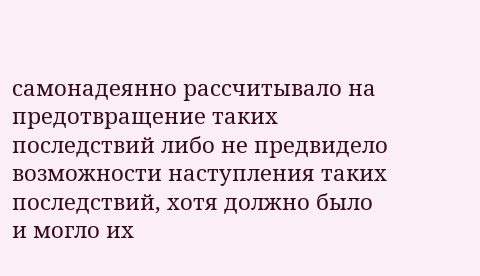самонадеянно рассчитывало на предотвращение таких последствий либо не предвидело возможности наступления таких последствий, хотя должно было и могло их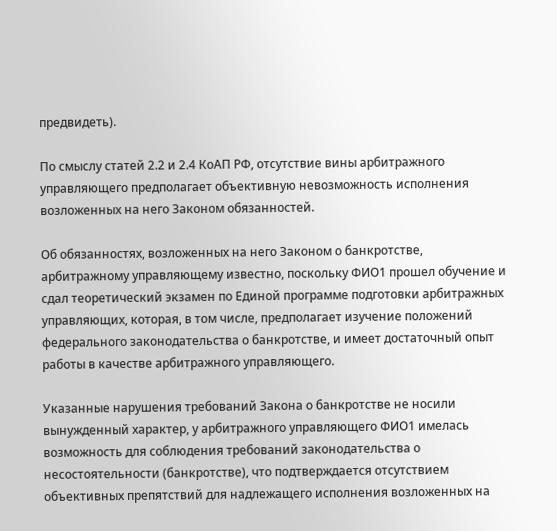предвидеть).

По смыслу статей 2.2 и 2.4 КоАП РФ, отсутствие вины арбитражного управляющего предполагает объективную невозможность исполнения возложенных на него Законом обязанностей.

Об обязанностях, возложенных на него Законом о банкротстве, арбитражному управляющему известно, поскольку ФИО1 прошел обучение и сдал теоретический экзамен по Единой программе подготовки арбитражных управляющих, которая, в том числе, предполагает изучение положений федерального законодательства о банкротстве, и имеет достаточный опыт работы в качестве арбитражного управляющего.

Указанные нарушения требований Закона о банкротстве не носили вынужденный характер, у арбитражного управляющего ФИО1 имелась возможность для соблюдения требований законодательства о несостоятельности (банкротстве), что подтверждается отсутствием объективных препятствий для надлежащего исполнения возложенных на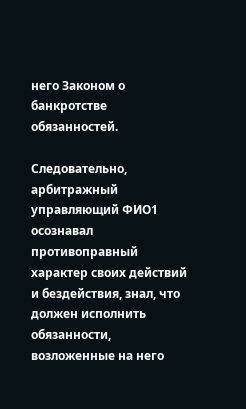него Законом о банкротстве обязанностей.

Следовательно, арбитражный управляющий ФИО1  осознавал противоправный характер своих действий и бездействия, знал, что должен исполнить обязанности, возложенные на него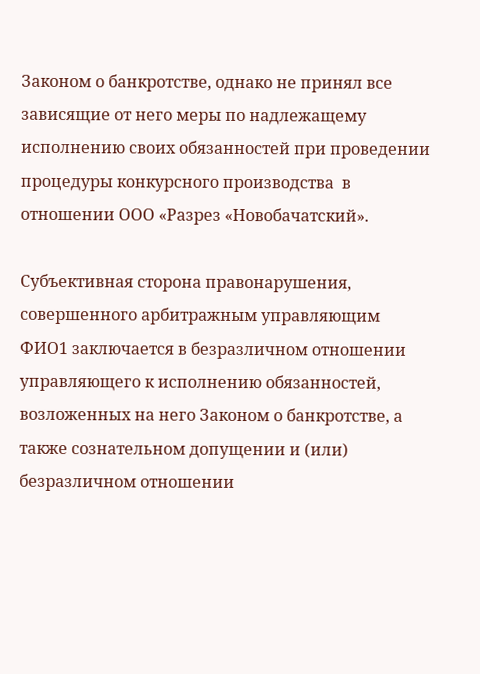Законом о банкротстве, однако не принял все зависящие от него меры по надлежащему исполнению своих обязанностей при проведении процедуры конкурсного производства  в отношении ООО «Разрез «Новобачатский».

Субъективная сторона правонарушения, совершенного арбитражным управляющим ФИО1 заключается в безразличном отношении управляющего к исполнению обязанностей, возложенных на него Законом о банкротстве, а также сознательном допущении и (или) безразличном отношении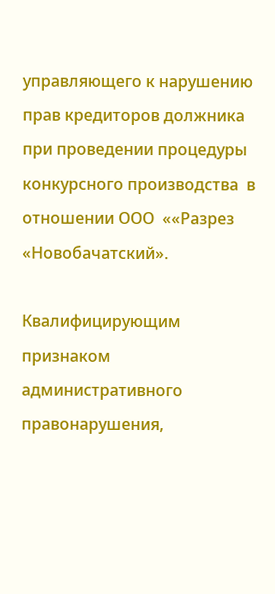управляющего к нарушению прав кредиторов должника при проведении процедуры конкурсного производства  в отношении ООО  ««Разрез «Новобачатский».

Квалифицирующим признаком административного правонарушения,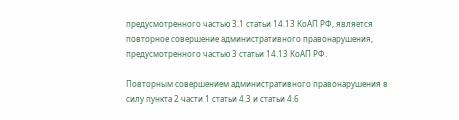предусмотренного частью 3.1 статьи 14.13 КоАП РФ, является повторное совершение административного правонарушения, предусмотренного частью 3 статьи 14.13 КоАП РФ.

Повторным совершением административного правонарушения в силу пункта 2 части 1 статьи 4.3 и статьи 4.6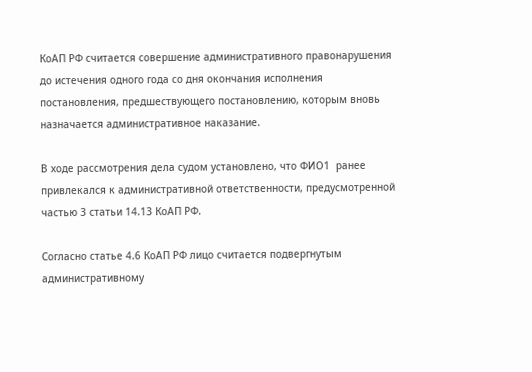КоАП РФ считается совершение административного правонарушения до истечения одного года со дня окончания исполнения постановления, предшествующего постановлению, которым вновь назначается административное наказание.

В ходе рассмотрения дела судом установлено, что ФИО1  ранее привлекался к административной ответственности, предусмотренной частью 3 статьи 14.13 КоАП РФ.

Согласно статье 4.6 КоАП РФ лицо считается подвергнутым административному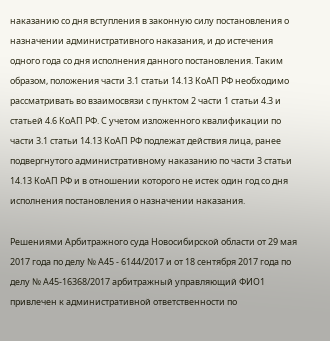наказанию со дня вступления в законную силу постановления о назначении административного наказания, и до истечения одного года со дня исполнения данного постановления. Таким образом, положения части 3.1 статьи 14.13 КоАП РФ необходимо рассматривать во взаимосвязи с пунктом 2 части 1 статьи 4.3 и статьей 4.6 КоАП РФ. С учетом изложенного квалификации по части 3.1 статьи 14.13 КоАП РФ подлежат действия лица, ранее подвергнутого административному наказанию по части 3 статьи 14.13 КоАП РФ и в отношении которого не истек один год со дня исполнения постановления о назначении наказания.

Решениями Арбитражного суда Новосибирской области от 29 мая 2017 года по делу № А45 - 6144/2017 и от 18 сентября 2017 года по делу № А45-16368/2017 арбитражный управляющий ФИО1 привлечен к административной ответственности по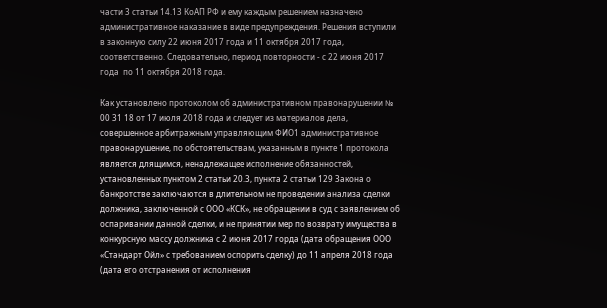части 3 статьи 14.13 КоАП РФ и ему каждым решением назначено административное наказание в виде предупреждения. Решения вступили в законную силу 22 июня 2017 года и 11 октября 2017 года, соответственно. Следовательно, период повторности - с 22 июня 2017 года  по 11 октября 2018 года.

Как установлено протоколом об административном правонарушении № 00 31 18 от 17 июля 2018 года и следует из материалов дела, совершенное арбитражным управляющим ФИО1 административное правонарушение, по обстоятельствам, указанным в пункте 1 протокола является длящимся, ненадлежащее исполнение обязанностей, установленных пунктом 2 статьи 20.3, пункта 2 статьи 129 Закона о банкротстве заключаются в длительном не проведении анализа сделки должника, заключенной с ООО «КСК», не обращении в суд с заявлением об оспаривании данной сделки, и не принятии мер по возврату имущества в конкурсную массу должника с 2 июня 2017 горда (дата обращения ООО «Стандарт Ойл» с требованием оспорить сделку) до 11 апреля 2018 года (дата его отстранения от исполнения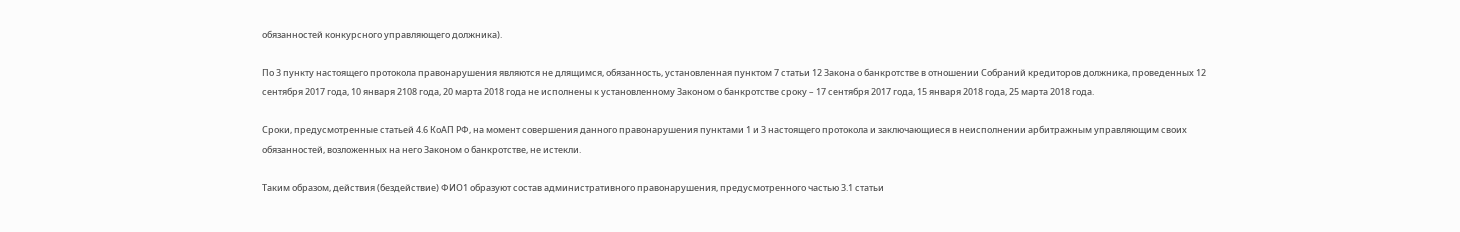обязанностей конкурсного управляющего должника).

По 3 пункту настоящего протокола правонарушения являются не длящимся, обязанность, установленная пунктом 7 статьи 12 Закона о банкротстве в отношении Собраний кредиторов должника, проведенных 12 сентября 2017 года, 10 января 2108 года, 20 марта 2018 года не исполнены к установленному Законом о банкротстве сроку – 17 сентября 2017 года, 15 января 2018 года, 25 марта 2018 года.

Сроки, предусмотренные статьей 4.6 КоАП РФ, на момент совершения данного правонарушения пунктами 1 и 3 настоящего протокола и заключающиеся в неисполнении арбитражным управляющим своих обязанностей, возложенных на него Законом о банкротстве, не истекли.

Таким образом, действия (бездействие) ФИО1 образуют состав административного правонарушения, предусмотренного частью 3.1 статьи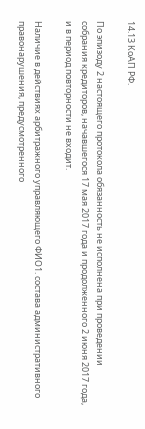14.13 КоАП РФ.

По эпизоду 2 настоящего протокола обязанность не исполнена при проведении собрания кредиторов, начавшегося 17 мая 2017 года и продолженного 2 июня 2017 года, и в период повторности не входит.

Наличие в действиях арбитражного управляющего ФИО1. состава административного правонарушения, предусмотренного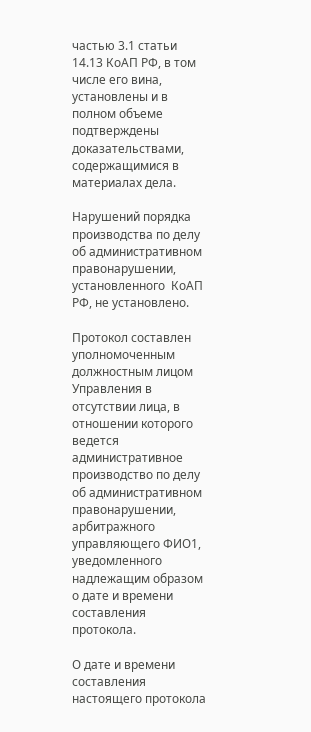частью 3.1 статьи  14.13 КоАП РФ, в том числе его вина, установлены и в полном объеме подтверждены доказательствами, содержащимися в материалах дела.

Нарушений порядка производства по делу об административном правонарушении, установленного  КоАП РФ, не установлено.

Протокол составлен уполномоченным должностным лицом Управления в отсутствии лица, в отношении которого ведется административное производство по делу об административном правонарушении,  арбитражного управляющего ФИО1, уведомленного надлежащим образом о дате и времени составления протокола.

О дате и времени составления  настоящего протокола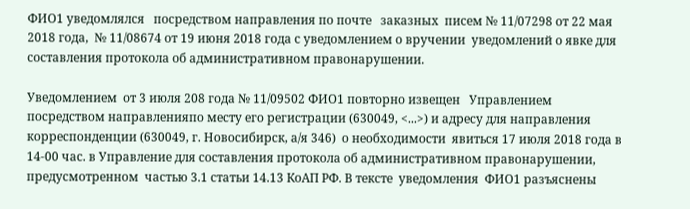ФИО1 уведомлялся   посредством направления по почте   заказных  писем № 11/07298 от 22 мая 2018 года,  № 11/08674 от 19 июня 2018 года с уведомлением о вручении  уведомлений о явке для составления протокола об административном правонарушении.

Уведомлением  от 3 июля 208 года № 11/09502 ФИО1 повторно извещен   Управлением  посредством направленияпо месту его регистрации (630049, <...>) и адресу для направления корреспонденции (630049, г. Новосибирск, а/я 346)  о необходимости  явиться 17 июля 2018 года в 14-00 час. в Управление для составления протокола об административном правонарушении, предусмотренном  частью 3.1 статьи 14.13 КоАП РФ. В тексте  уведомления  ФИО1 разъяснены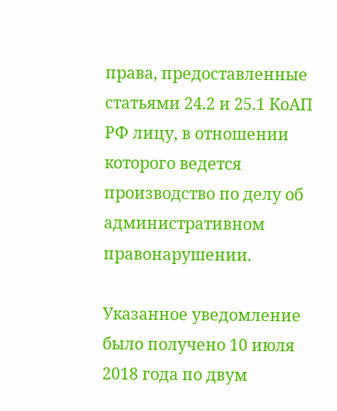права, предоставленные статьями 24.2 и 25.1 КоАП РФ лицу, в отношении которого ведется производство по делу об административном правонарушении.

Указанное уведомление было получено 10 июля 2018 года по двум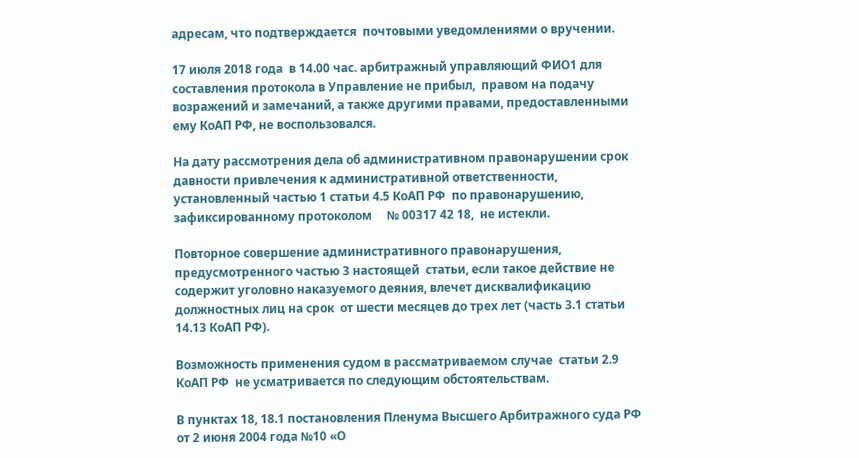адресам, что подтверждается  почтовыми уведомлениями о вручении.

17 июля 2018 года  в 14.00 час. арбитражный управляющий ФИО1 для составления протокола в Управление не прибыл,  правом на подачу возражений и замечаний, а также другими правами, предоставленными ему КоАП РФ, не воспользовался.

На дату рассмотрения дела об административном правонарушении срок давности привлечения к административной ответственности, установленный частью 1 статьи 4.5 КоАП РФ  по правонарушению,   зафиксированному протоколом     № 00317 42 18,  не истекли.

Повторное совершение административного правонарушения, предусмотренного частью 3 настоящей  статьи, если такое действие не содержит уголовно наказуемого деяния, влечет дисквалификацию должностных лиц на срок  от шести месяцев до трех лет (часть 3.1 статьи 14.13 КоАП РФ).

Возможность применения судом в рассматриваемом случае  статьи 2.9 КоАП РФ  не усматривается по следующим обстоятельствам.

В пунктах 18, 18.1 постановления Пленума Высшего Арбитражного суда РФ от 2 июня 2004 года №10 «О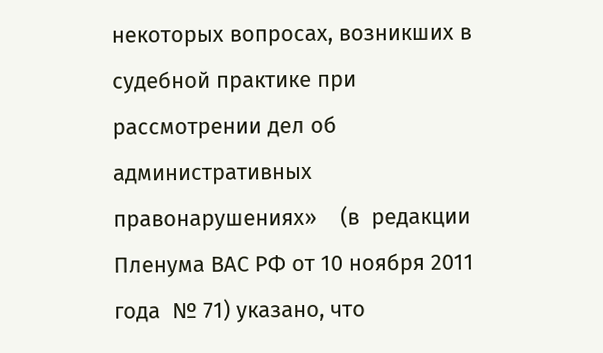некоторых вопросах, возникших в судебной практике при рассмотрении дел об административных правонарушениях»    (в  редакции Пленума ВАС РФ от 10 ноября 2011 года  № 71) указано, что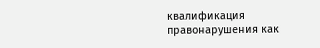квалификация правонарушения как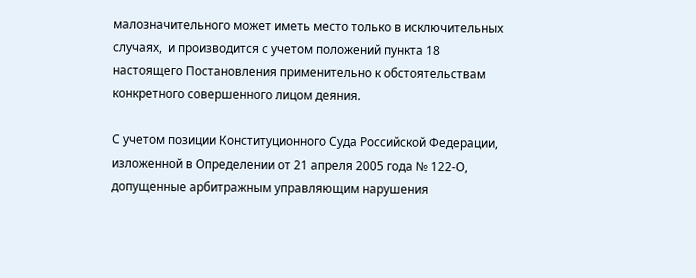малозначительного может иметь место только в исключительных случаях,  и производится с учетом положений пункта 18 настоящего Постановления применительно к обстоятельствам конкретного совершенного лицом деяния.

С учетом позиции Конституционного Суда Российской Федерации, изложенной в Определении от 21 апреля 2005 года № 122-О, допущенные арбитражным управляющим нарушения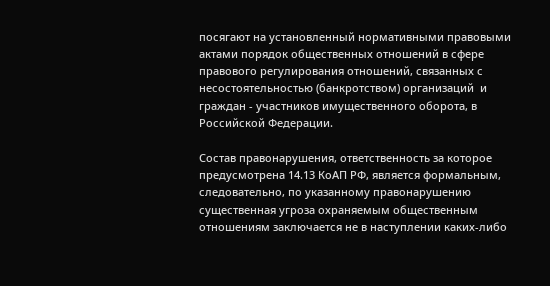посягают на установленный нормативными правовыми актами порядок общественных отношений в сфере правового регулирования отношений, связанных с несостоятельностью (банкротством) организаций  и граждан - участников имущественного оборота, в Российской Федерации.

Состав правонарушения, ответственность за которое предусмотрена 14.13 КоАП РФ, является формальным, следовательно, по указанному правонарушению существенная угроза охраняемым общественным отношениям заключается не в наступлении каких-либо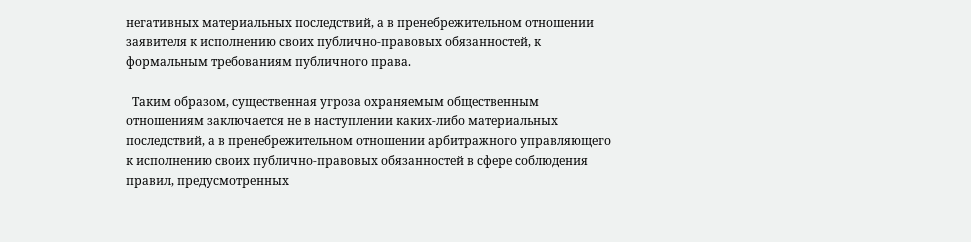негативных материальных последствий, а в пренебрежительном отношении заявителя к исполнению своих публично-правовых обязанностей, к формальным требованиям публичного права.

  Таким образом, существенная угроза охраняемым общественным отношениям заключается не в наступлении каких-либо материальных последствий, а в пренебрежительном отношении арбитражного управляющего к исполнению своих публично-правовых обязанностей в сфере соблюдения правил, предусмотренных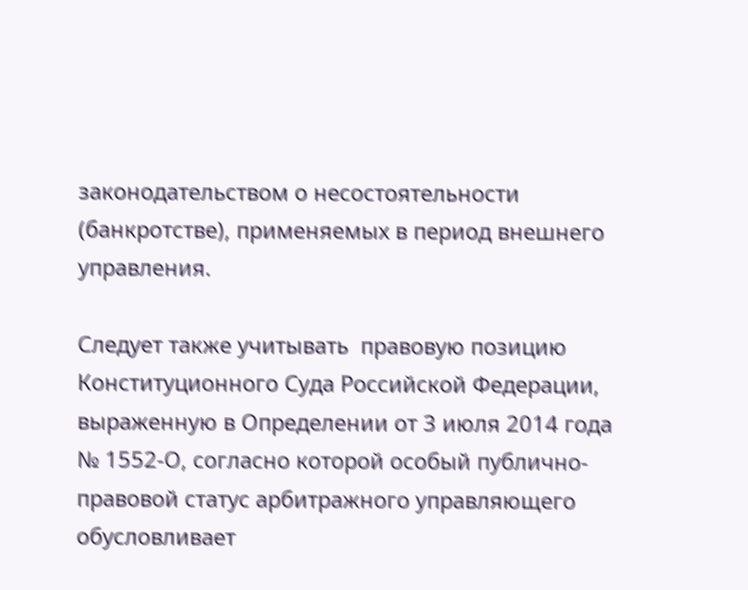законодательством о несостоятельности (банкротстве), применяемых в период внешнего управления.

Следует также учитывать  правовую позицию Конституционного Суда Российской Федерации, выраженную в Определении от 3 июля 2014 года                 № 1552-О, согласно которой особый публично-правовой статус арбитражного управляющего обусловливает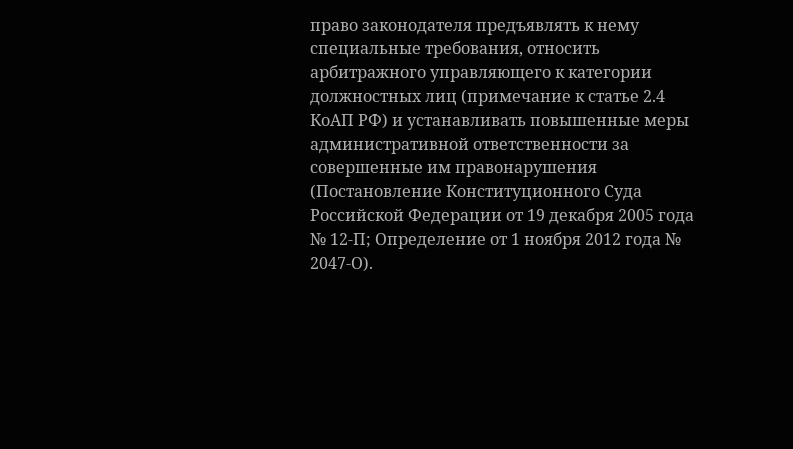право законодателя предъявлять к нему специальные требования, относить арбитражного управляющего к категории должностных лиц (примечание к статье 2.4 КоАП РФ) и устанавливать повышенные меры административной ответственности за совершенные им правонарушения (Постановление Конституционного Суда Российской Федерации от 19 декабря 2005 года № 12-П; Определение от 1 ноября 2012 года № 2047-О).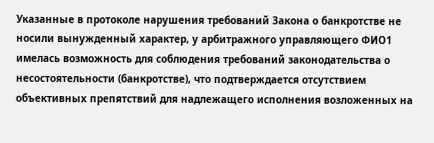Указанные в протоколе нарушения требований Закона о банкротстве не носили вынужденный характер, у арбитражного управляющего ФИО1 имелась возможность для соблюдения требований законодательства о несостоятельности (банкротстве), что подтверждается отсутствием объективных препятствий для надлежащего исполнения возложенных на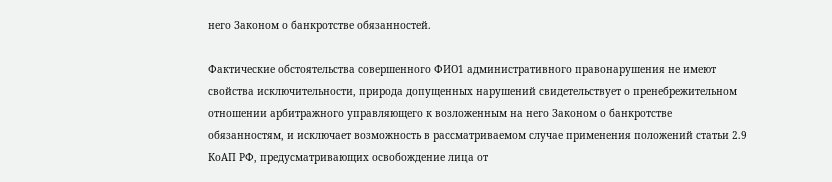него Законом о банкротстве обязанностей.

Фактические обстоятельства совершенного ФИО1 административного правонарушения не имеют свойства исключительности, природа допущенных нарушений свидетельствует о пренебрежительном отношении арбитражного управляющего к возложенным на него Законом о банкротстве обязанностям, и исключает возможность в рассматриваемом случае применения положений статьи 2.9 КоАП РФ, предусматривающих освобождение лица от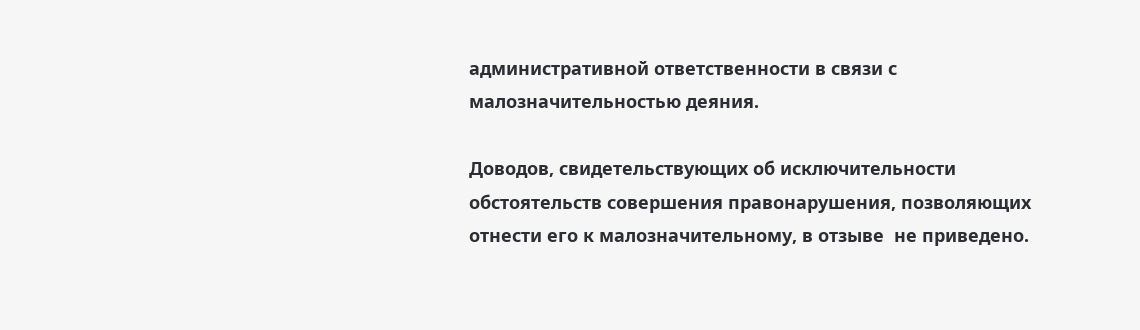административной ответственности в связи с малозначительностью деяния.

Доводов, свидетельствующих об исключительности обстоятельств совершения правонарушения, позволяющих отнести его к малозначительному, в отзыве  не приведено.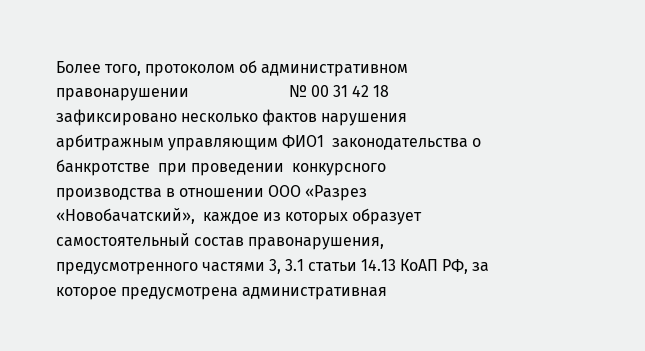Более того, протоколом об административном правонарушении                         № 00 31 42 18   зафиксировано несколько фактов нарушения арбитражным управляющим ФИО1  законодательства о банкротстве  при проведении  конкурсного производства в отношении ООО «Разрез «Новобачатский»,  каждое из которых образует самостоятельный состав правонарушения, предусмотренного частями 3, 3.1 статьи 14.13 КоАП РФ, за которое предусмотрена административная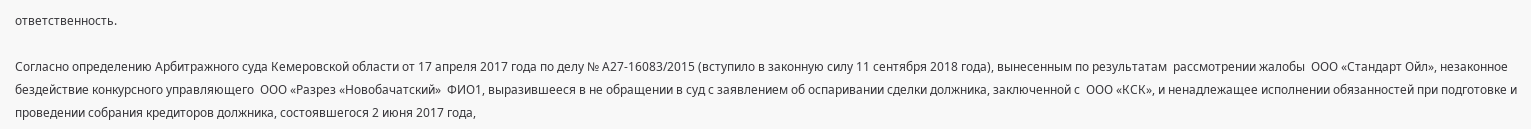ответственность.

Согласно определению Арбитражного суда Кемеровской области от 17 апреля 2017 года по делу № А27-16083/2015 (вступило в законную силу 11 сентября 2018 года), вынесенным по результатам  рассмотрении жалобы  ООО «Стандарт Ойл», незаконное бездействие конкурсного управляющего  ООО «Разрез «Новобачатский»  ФИО1, выразившееся в не обращении в суд с заявлением об оспаривании сделки должника, заключенной с  ООО «КСК», и ненадлежащее исполнении обязанностей при подготовке и проведении собрания кредиторов должника, состоявшегося 2 июня 2017 года,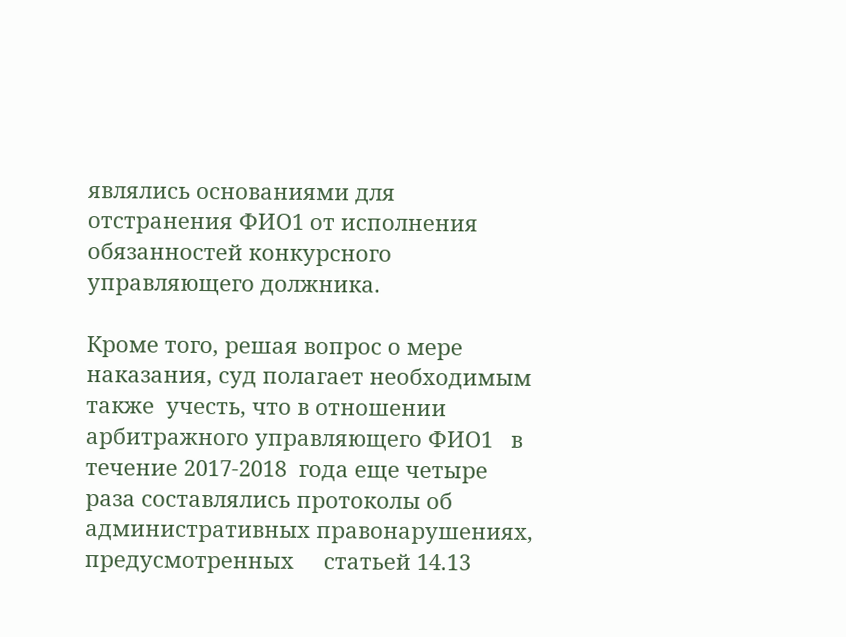являлись основаниями для отстранения ФИО1 от исполнения обязанностей конкурсного управляющего должника.

Кроме того, решая вопрос о мере наказания, суд полагает необходимым также  учесть, что в отношении  арбитражного управляющего ФИО1   в течение 2017-2018  года еще четыре раза составлялись протоколы об административных правонарушениях, предусмотренных     статьей 14.13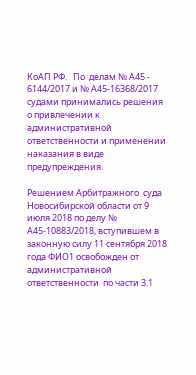КоАП РФ.   По  делам № А45 - 6144/2017 и № А45-16368/2017 судами принимались решения о привлечении к административной  ответственности и применении наказания в виде предупреждения.

Решением Арбитражного  суда Новосибирской области от 9 июля 2018 по делу № А45-10883/2018, вступившем в законную силу 11 сентября 2018 года ФИО1 освобожден от административной ответственности  по части 3.1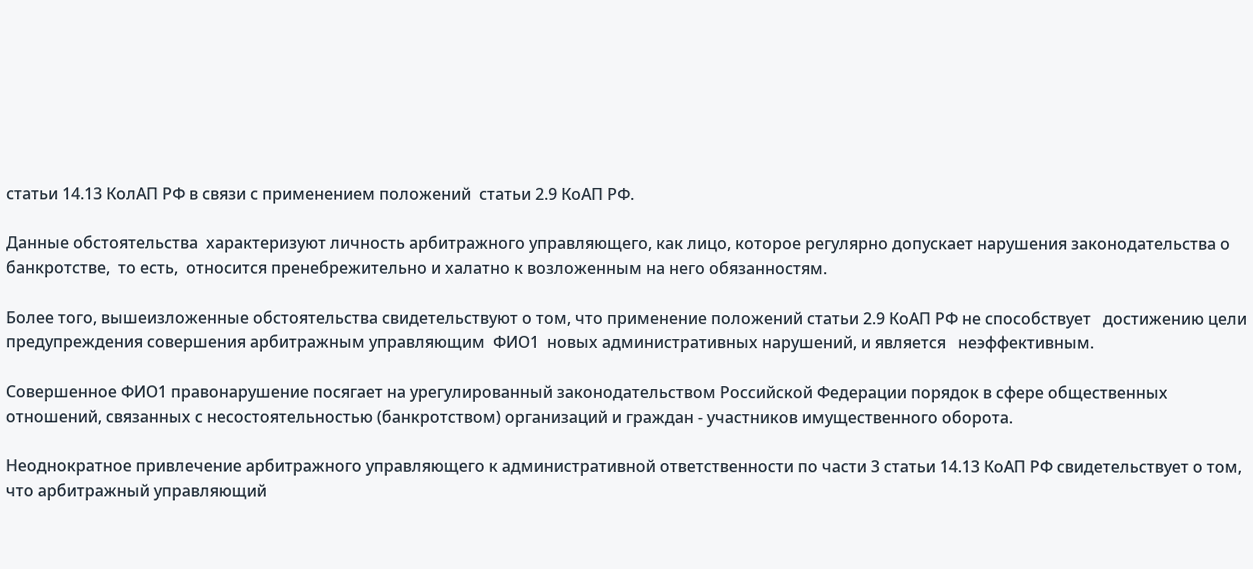статьи 14.13 КолАП РФ в связи с применением положений  статьи 2.9 КоАП РФ.

Данные обстоятельства  характеризуют личность арбитражного управляющего, как лицо, которое регулярно допускает нарушения законодательства о банкротстве,  то есть,  относится пренебрежительно и халатно к возложенным на него обязанностям.

Более того, вышеизложенные обстоятельства свидетельствуют о том, что применение положений статьи 2.9 КоАП РФ не способствует   достижению цели предупреждения совершения арбитражным управляющим  ФИО1  новых административных нарушений, и является   неэффективным.

Совершенное ФИО1 правонарушение посягает на урегулированный законодательством Российской Федерации порядок в сфере общественных отношений, связанных с несостоятельностью (банкротством) организаций и граждан - участников имущественного оборота.

Неоднократное привлечение арбитражного управляющего к административной ответственности по части 3 статьи 14.13 КоАП РФ свидетельствует о том, что арбитражный управляющий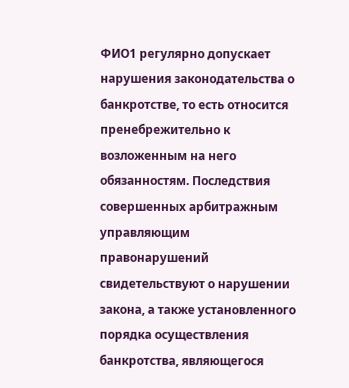ФИО1 регулярно допускает нарушения законодательства о банкротстве, то есть относится пренебрежительно к возложенным на него обязанностям. Последствия совершенных арбитражным управляющим правонарушений свидетельствуют о нарушении закона, а также установленного порядка осуществления банкротства, являющегося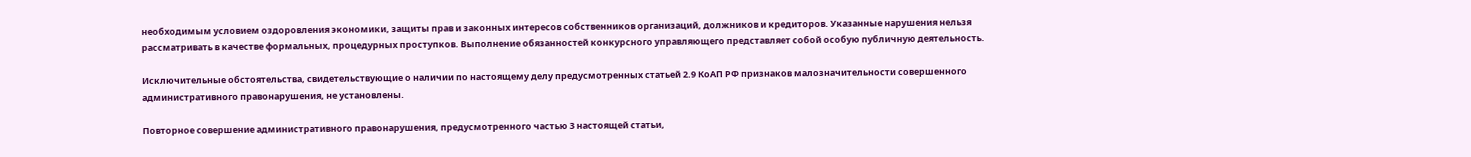необходимым условием оздоровления экономики, защиты прав и законных интересов собственников организаций, должников и кредиторов. Указанные нарушения нельзя рассматривать в качестве формальных, процедурных проступков. Выполнение обязанностей конкурсного управляющего представляет собой особую публичную деятельность.

Исключительные обстоятельства, свидетельствующие о наличии по настоящему делу предусмотренных статьей 2.9 КоАП РФ признаков малозначительности совершенного административного правонарушения, не установлены.

Повторное совершение административного правонарушения, предусмотренного частью 3 настоящей статьи,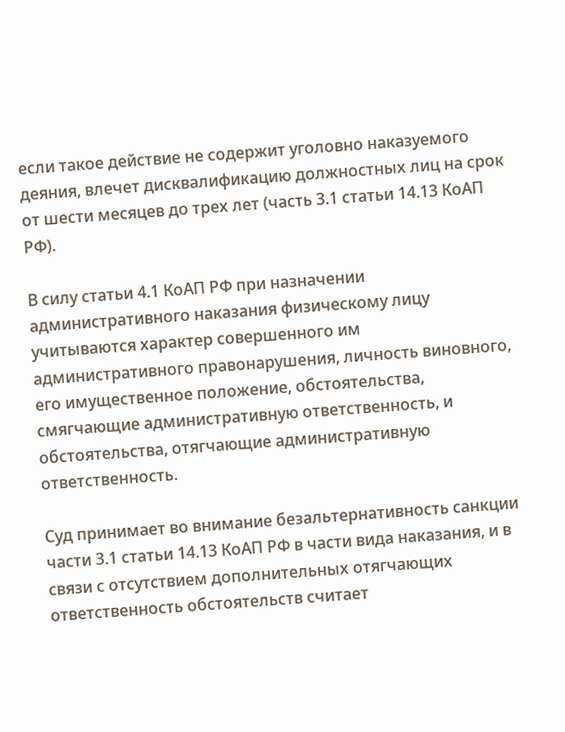если такое действие не содержит уголовно наказуемого деяния, влечет дисквалификацию должностных лиц на срок от шести месяцев до трех лет (часть 3.1 статьи 14.13 КоАП РФ).

В силу статьи 4.1 КоАП РФ при назначении административного наказания физическому лицу учитываются характер совершенного им административного правонарушения, личность виновного, его имущественное положение, обстоятельства, смягчающие административную ответственность, и обстоятельства, отягчающие административную ответственность.

Суд принимает во внимание безальтернативность санкции части 3.1 статьи 14.13 КоАП РФ в части вида наказания, и в связи с отсутствием дополнительных отягчающих ответственность обстоятельств считает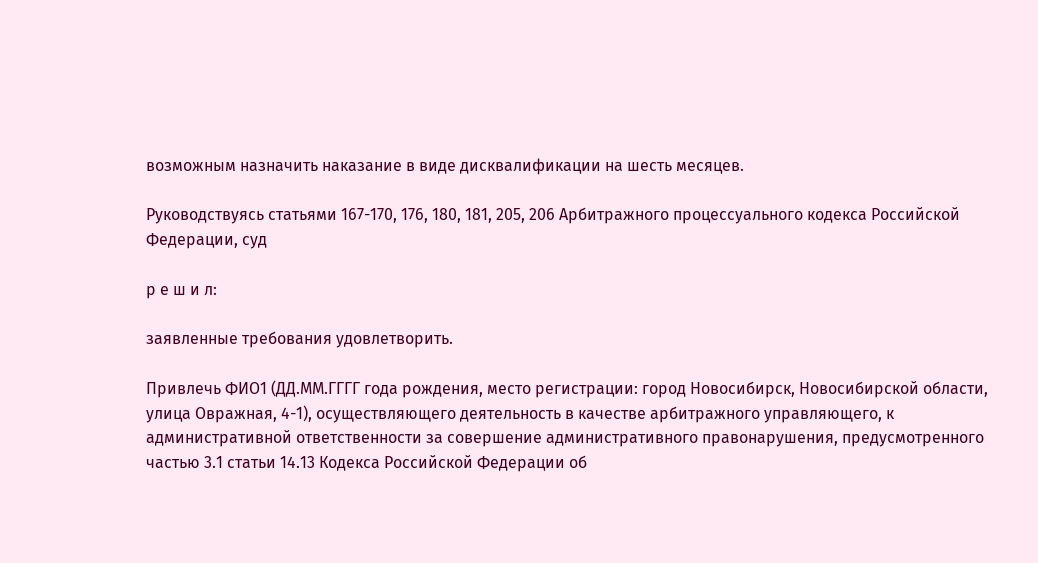возможным назначить наказание в виде дисквалификации на шесть месяцев.

Руководствуясь статьями 167-170, 176, 180, 181, 205, 206 Арбитражного процессуального кодекса Российской Федерации, суд

р е ш и л:

заявленные требования удовлетворить.

Привлечь ФИО1 (ДД.ММ.ГГГГ года рождения, место регистрации: город Новосибирск, Новосибирской области, улица Овражная, 4-1), осуществляющего деятельность в качестве арбитражного управляющего, к административной ответственности за совершение административного правонарушения, предусмотренного частью 3.1 статьи 14.13 Кодекса Российской Федерации об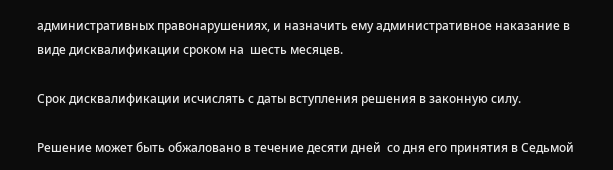административных правонарушениях, и назначить ему административное наказание в виде дисквалификации сроком на  шесть месяцев.

Срок дисквалификации исчислять с даты вступления решения в законную силу.

Решение может быть обжаловано в течение десяти дней  со дня его принятия в Седьмой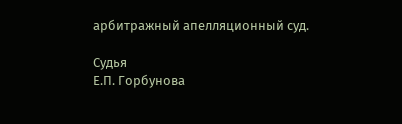арбитражный апелляционный суд.

Судья                                                                                                        Е.П. Горбунова